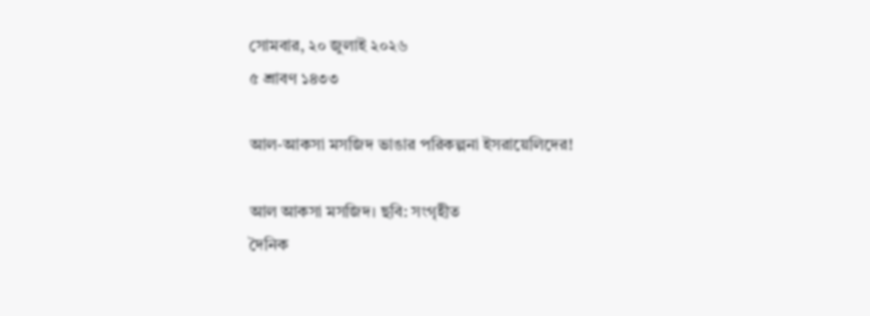সোমবার, ২০ জুলাই ২০২৬
৫ শ্রাবণ ১৪৩৩

আল-আকসা মসজিদ ভাঙার পরিকল্পনা ইসরায়েলিদের!

আল আকসা মসজিদ। ছবি: সংগৃহীত
দৈনিক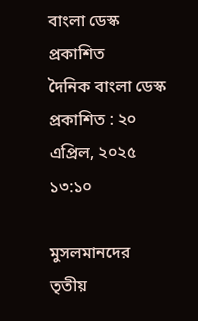বাংলা ডেস্ক
প্রকাশিত
দৈনিক বাংলা ডেস্ক
প্রকাশিত : ২০ এপ্রিল, ২০২৫ ১৩:১০

মুসলমানদের তৃতীয়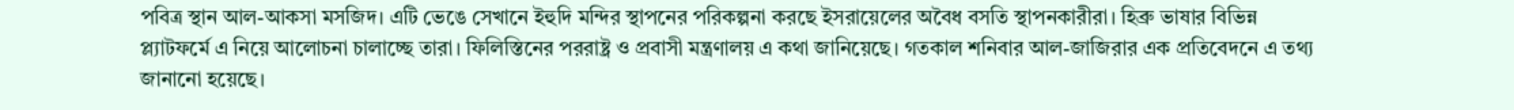পবিত্র স্থান আল-আকসা মসজিদ। এটি ভেঙে সেখানে ইহুদি মন্দির স্থাপনের পরিকল্পনা করছে ইসরায়েলের অবৈধ বসতি স্থাপনকারীরা। হিব্রু ভাষার বিভিন্ন প্ল্যাটফর্মে এ নিয়ে আলোচনা চালাচ্ছে তারা। ফিলিস্তিনের পররাষ্ট্র ও প্রবাসী মন্ত্রণালয় এ কথা জানিয়েছে। গতকাল শনিবার আল-জাজিরার এক প্রতিবেদনে এ তথ্য জানানো হয়েছে।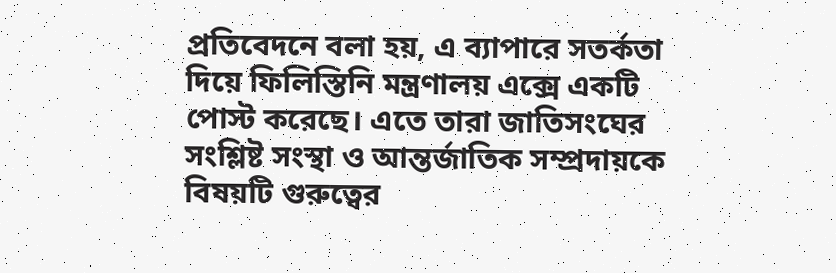প্রতিবেদনে বলা হয়, এ ব্যাপারে সতর্কতা দিয়ে ফিলিস্তিনি মন্ত্রণালয় এক্সে একটি পোস্ট করেছে। এতে তারা জাতিসংঘের সংশ্লিষ্ট সংস্থা ও আন্তর্জাতিক সম্প্রদায়কে বিষয়টি গুরুত্বের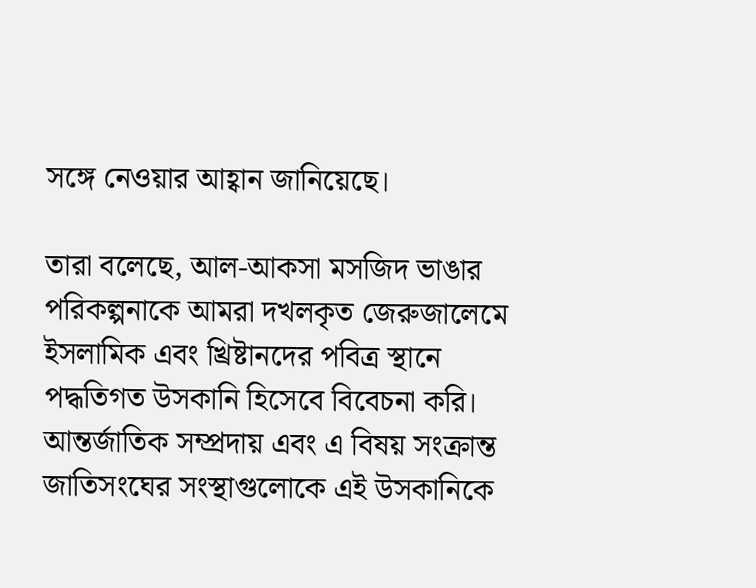সঙ্গে নেওয়ার আহ্বান জানিয়েছে।

তারা বলেছে, আল-আকসা মসজিদ ভাঙার পরিকল্পনাকে আমরা দখলকৃত জেরুজালেমে ইসলামিক এবং খ্রিষ্টানদের পবিত্র স্থানে পদ্ধতিগত উসকানি হিসেবে বিবেচনা করি। আন্তর্জাতিক সম্প্রদায় এবং এ বিষয় সংক্রান্ত জাতিসংঘের সংস্থাগুলোকে এই উসকানিকে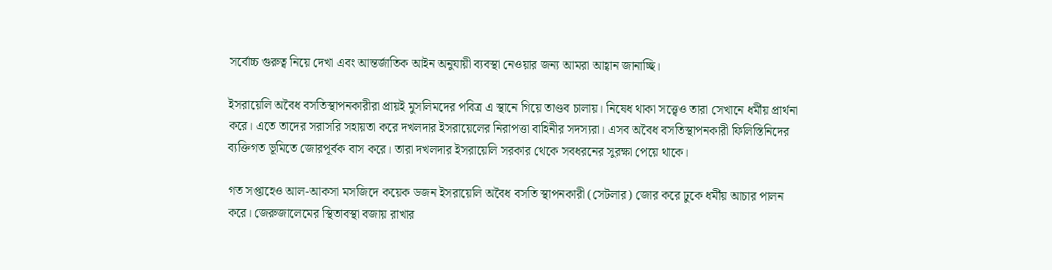সর্বোচ্চ গুরুত্ব নিয়ে দেখা এবং আন্তর্জাতিক আইন অনুযায়ী ব্যবস্থা নেওয়ার জন্য আমরা আহ্বান জানাচ্ছি।

ইসরায়েলি অবৈধ বসতিস্থাপনকারীরা প্রায়ই মুসলিমদের পবিত্র এ স্থানে গিয়ে তাণ্ডব চালায়। নিষেধ থাকা সত্ত্বেও তারা সেখানে ধর্মীয় প্রার্থনা করে। এতে তাদের সরাসরি সহায়তা করে দখলদার ইসরায়েলের নিরাপত্তা বাহিনীর সদস্যরা। এসব অবৈধ বসতিস্থাপনকারী ফিলিস্তিনিদের ব্যক্তিগত ভূমিতে জোরপূর্বক বাস করে। তারা দখলদার ইসরায়েলি সরকার থেকে সবধরনের সুরক্ষা পেয়ে থাকে।

গত সপ্তাহেও আল-আকসা মসজিদে কয়েক ডজন ইসরায়েলি অবৈধ বসতি স্থাপনকারী (সেটলার) জোর করে ঢুকে ধর্মীয় আচার পালন করে। জেরুজালেমের স্থিতাবস্থা বজায় রাখার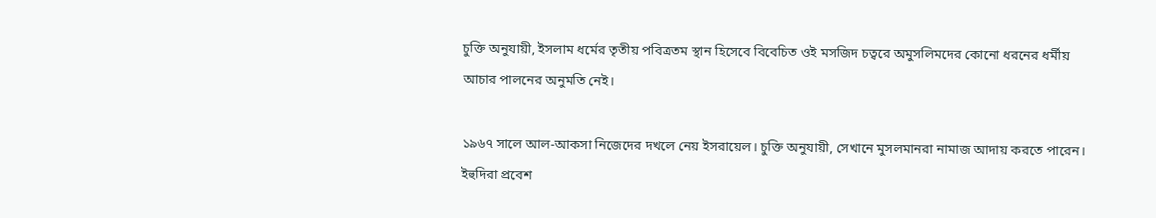চুক্তি অনুযায়ী, ইসলাম ধর্মের তৃতীয় পবিত্রতম স্থান হিসেবে বিবেচিত ওই মসজিদ চত্বরে অমুসলিমদের কোনো ধরনের ধর্মীয় আচার পালনের অনুমতি নেই।

১৯৬৭ সালে আল-আকসা নিজেদের দখলে নেয় ইসরায়েল। চুক্তি অনুযায়ী, সেখানে মুসলমানরা নামাজ আদায় করতে পারেন। ইহুদিরা প্রবেশ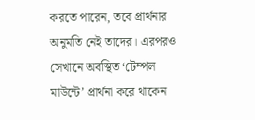করতে পারেন, তবে প্রার্থনার অনুমতি নেই তাদের। এরপরও সেখানে অবস্থিত ‘টেম্পল মাউন্টে’ প্রার্থনা করে থাকেন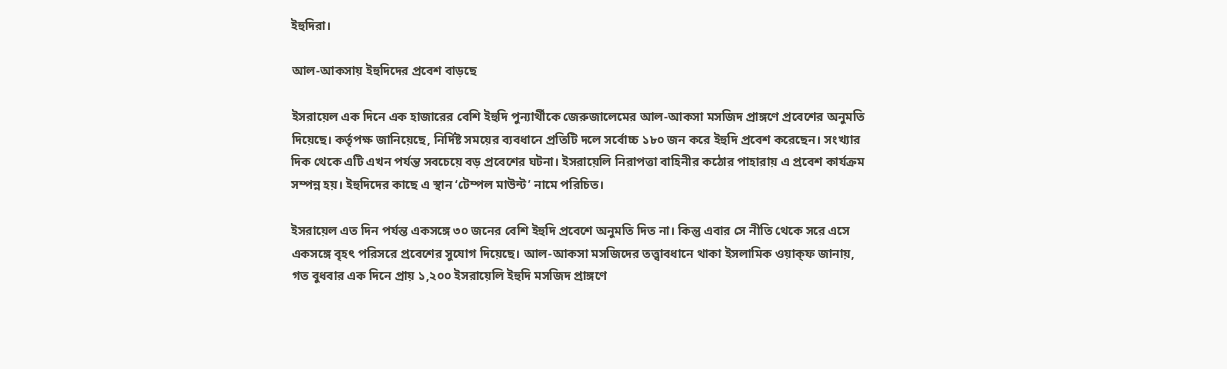ইহুদিরা।

আল-আকসায় ইহুদিদের প্রবেশ বাড়ছে

ইসরায়েল এক দিনে এক হাজারের বেশি ইহুদি পুন্যার্থীকে জেরুজালেমের আল-আকসা মসজিদ প্রাঙ্গণে প্রবেশের অনুমতি দিয়েছে। কর্তৃপক্ষ জানিয়েছে, নির্দিষ্ট সময়ের ব্যবধানে প্রতিটি দলে সর্বোচ্চ ১৮০ জন করে ইহুদি প্রবেশ করেছেন। সংখ্যার দিক থেকে এটি এখন পর্যন্ত সবচেয়ে বড় প্রবেশের ঘটনা। ইসরায়েলি নিরাপত্তা বাহিনীর কঠোর পাহারায় এ প্রবেশ কার্যক্রম সম্পন্ন হয়। ইহুদিদের কাছে এ স্থান ‘টেম্পল মাউন্ট’ নামে পরিচিত।

ইসরায়েল এত দিন পর্যন্ত একসঙ্গে ৩০ জনের বেশি ইহুদি প্রবেশে অনুমতি দিত না। কিন্তু এবার সে নীতি থেকে সরে এসে একসঙ্গে বৃহৎ পরিসরে প্রবেশের সুযোগ দিয়েছে। আল-আকসা মসজিদের তত্ত্বাবধানে থাকা ইসলামিক ওয়াক্‌ফ জানায়, গত বুধবার এক দিনে প্রায় ১,২০০ ইসরায়েলি ইহুদি মসজিদ প্রাঙ্গণে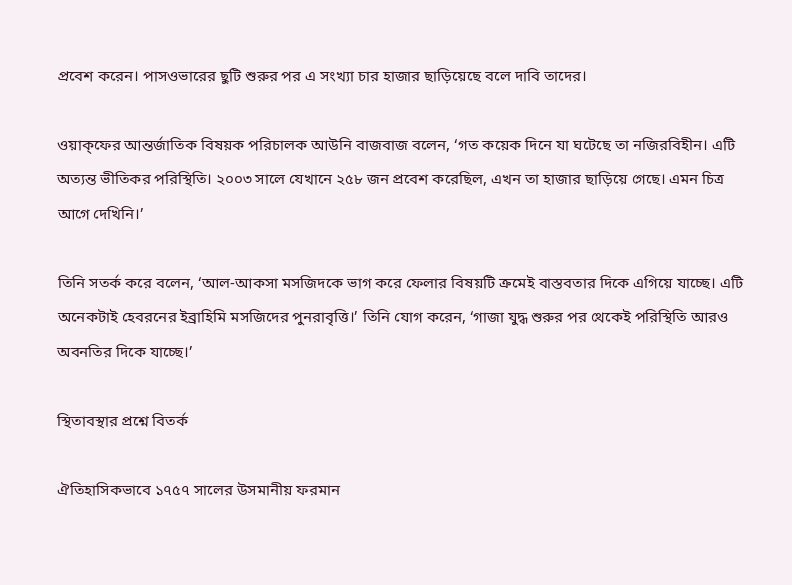প্রবেশ করেন। পাসওভারের ছুটি শুরুর পর এ সংখ্যা চার হাজার ছাড়িয়েছে বলে দাবি তাদের।

ওয়াক্‌ফের আন্তর্জাতিক বিষয়ক পরিচালক আউনি বাজবাজ বলেন, ‘গত কয়েক দিনে যা ঘটেছে তা নজিরবিহীন। এটি অত্যন্ত ভীতিকর পরিস্থিতি। ২০০৩ সালে যেখানে ২৫৮ জন প্রবেশ করেছিল, এখন তা হাজার ছাড়িয়ে গেছে। এমন চিত্র আগে দেখিনি।’

তিনি সতর্ক করে বলেন, ‘আল-আকসা মসজিদকে ভাগ করে ফেলার বিষয়টি ক্রমেই বাস্তবতার দিকে এগিয়ে যাচ্ছে। এটি অনেকটাই হেবরনের ইব্রাহিমি মসজিদের পুনরাবৃত্তি।’ তিনি যোগ করেন, ‘গাজা যুদ্ধ শুরুর পর থেকেই পরিস্থিতি আরও অবনতির দিকে যাচ্ছে।’

স্থিতাবস্থার প্রশ্নে বিতর্ক

ঐতিহাসিকভাবে ১৭৫৭ সালের উসমানীয় ফরমান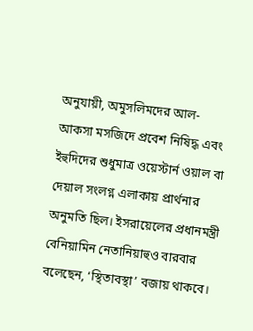অনুযায়ী, অমুসলিমদের আল-আকসা মসজিদে প্রবেশ নিষিদ্ধ এবং ইহুদিদের শুধুমাত্র ওয়েস্টার্ন ওয়াল বা দেয়াল সংলগ্ন এলাকায় প্রার্থনার অনুমতি ছিল। ইসরায়েলের প্রধানমন্ত্রী বেনিয়ামিন নেতানিয়াহুও বারবার বলেছেন, ‘স্থিতাবস্থা’ বজায় থাকবে।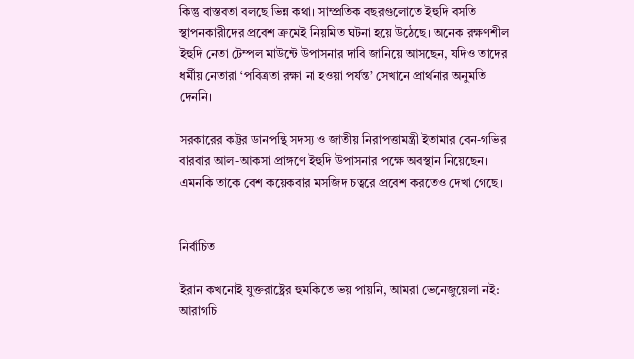কিন্তু বাস্তবতা বলছে ভিন্ন কথা। সাম্প্রতিক বছরগুলোতে ইহুদি বসতি স্থাপনকারীদের প্রবেশ ক্রমেই নিয়মিত ঘটনা হয়ে উঠেছে। অনেক রক্ষণশীল ইহুদি নেতা টেম্পল মাউন্টে উপাসনার দাবি জানিয়ে আসছেন, যদিও তাদের ধর্মীয় নেতারা ‘পবিত্রতা রক্ষা না হওয়া পর্যন্ত’ সেখানে প্রার্থনার অনুমতি দেননি।

সরকারের কট্টর ডানপন্থি সদস্য ও জাতীয় নিরাপত্তামন্ত্রী ইতামার বেন-গভির বারবার আল-আকসা প্রাঙ্গণে ইহুদি উপাসনার পক্ষে অবস্থান নিয়েছেন। এমনকি তাকে বেশ কয়েকবার মসজিদ চত্বরে প্রবেশ করতেও দেখা গেছে।


নির্বাচিত

ইরান কখনোই যুক্তরাষ্ট্রের হুমকিতে ভয় পায়নি, আমরা ভেনেজুয়েলা নই: আরাগচি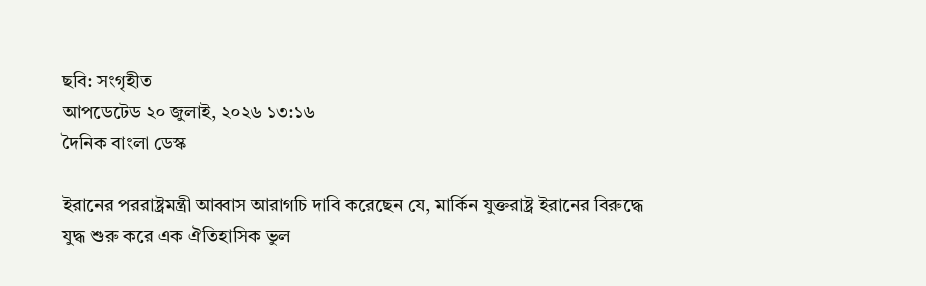ছবি: সংগৃহীত
আপডেটেড ২০ জুলাই, ২০২৬ ১৩:১৬
দৈনিক বাংলা ডেস্ক

ইরানের পররাষ্ট্রমন্ত্রী আব্বাস আরাগচি দাবি করেছেন যে, মার্কিন যুক্তরাষ্ট্র ইরানের বিরুদ্ধে যুদ্ধ শুরু করে এক ঐতিহাসিক ভুল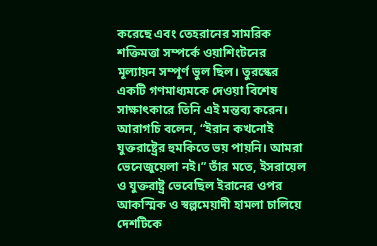করেছে এবং তেহরানের সামরিক শক্তিমত্তা সম্পর্কে ওয়াশিংটনের মূল্যায়ন সম্পূর্ণ ভুল ছিল। তুরস্কের একটি গণমাধ্যমকে দেওয়া বিশেষ সাক্ষাৎকারে তিনি এই মন্তব্য করেন। আরাগচি বলেন, “ইরান কখনোই যুক্তরাষ্ট্রের হুমকিতে ভয় পায়নি। আমরা ভেনেজুয়েলা নই।” তাঁর মতে, ইসরায়েল ও যুক্তরাষ্ট্র ভেবেছিল ইরানের ওপর আকস্মিক ও স্বল্পমেয়াদী হামলা চালিয়ে দেশটিকে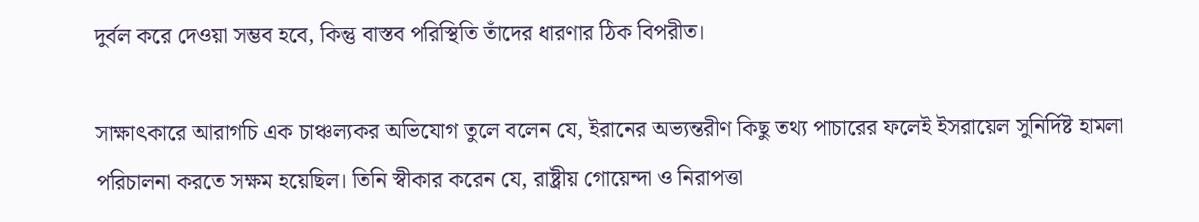দুর্বল করে দেওয়া সম্ভব হবে, কিন্তু বাস্তব পরিস্থিতি তাঁদের ধারণার ঠিক বিপরীত।

সাক্ষাৎকারে আরাগচি এক চাঞ্চল্যকর অভিযোগ তুলে বলেন যে, ইরানের অভ্যন্তরীণ কিছু তথ্য পাচারের ফলেই ইসরায়েল সুনির্দিষ্ট হামলা পরিচালনা করতে সক্ষম হয়েছিল। তিনি স্বীকার করেন যে, রাষ্ট্রীয় গোয়েন্দা ও নিরাপত্তা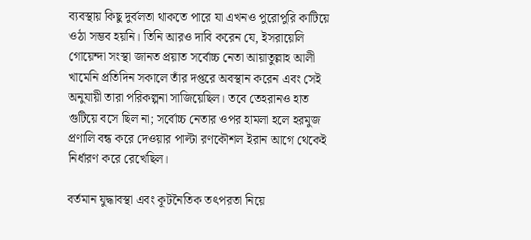ব্যবস্থায় কিছু দুর্বলতা থাকতে পারে যা এখনও পুরোপুরি কাটিয়ে ওঠা সম্ভব হয়নি। তিনি আরও দাবি করেন যে, ইসরায়েলি গোয়েন্দা সংস্থা জানত প্রয়াত সর্বোচ্চ নেতা আয়াতুল্লাহ আলী খামেনি প্রতিদিন সকালে তাঁর দপ্তরে অবস্থান করেন এবং সেই অনুযায়ী তারা পরিকল্পনা সাজিয়েছিল। তবে তেহরানও হাত গুটিয়ে বসে ছিল না; সর্বোচ্চ নেতার ওপর হামলা হলে হরমুজ প্রণালি বন্ধ করে দেওয়ার পাল্টা রণকৌশল ইরান আগে থেকেই নির্ধারণ করে রেখেছিল।

বর্তমান যুদ্ধাবস্থা এবং কূটনৈতিক তৎপরতা নিয়ে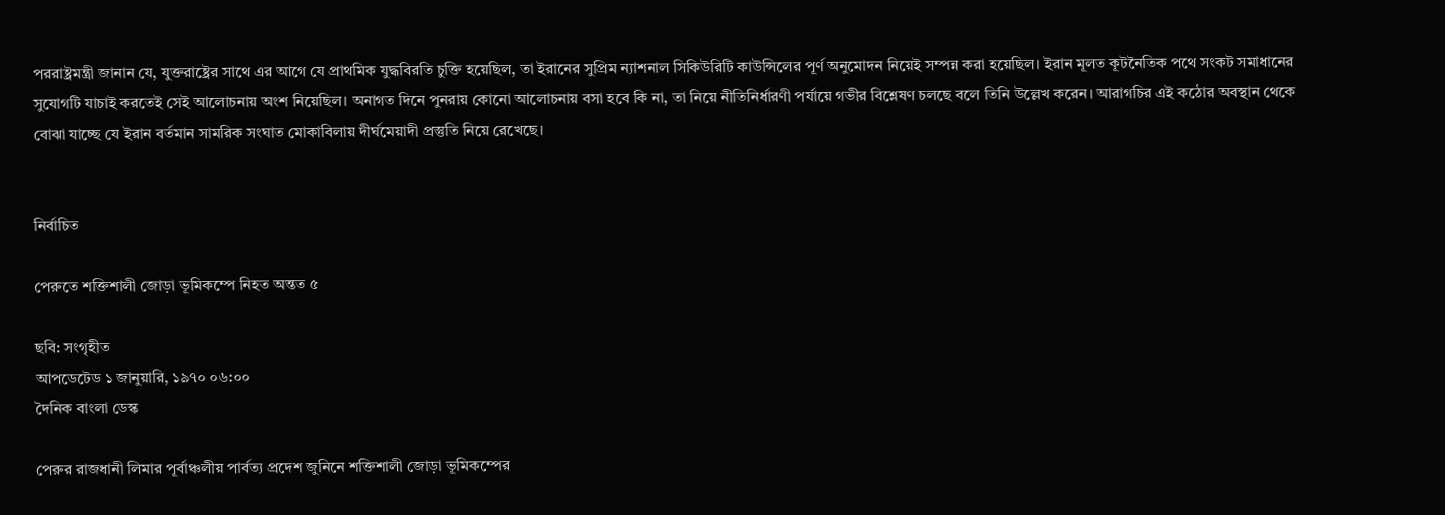পররাষ্ট্রমন্ত্রী জানান যে, যুক্তরাষ্ট্রের সাথে এর আগে যে প্রাথমিক যুদ্ধবিরতি চুক্তি হয়েছিল, তা ইরানের সুপ্রিম ন্যাশনাল সিকিউরিটি কাউন্সিলের পূর্ণ অনুমোদন নিয়েই সম্পন্ন করা হয়েছিল। ইরান মূলত কূটনৈতিক পথে সংকট সমাধানের সুযোগটি যাচাই করতেই সেই আলোচনায় অংশ নিয়েছিল। অনাগত দিনে পুনরায় কোনো আলোচনায় বসা হবে কি না, তা নিয়ে নীতিনির্ধারণী পর্যায়ে গভীর বিশ্লেষণ চলছে বলে তিনি উল্লেখ করেন। আরাগচির এই কঠোর অবস্থান থেকে বোঝা যাচ্ছে যে ইরান বর্তমান সামরিক সংঘাত মোকাবিলায় দীর্ঘমেয়াদী প্রস্তুতি নিয়ে রেখেছে।


নির্বাচিত

পেরুতে শক্তিশালী জোড়া ভূমিকম্পে নিহত অন্তত ৫

ছবি: সংগৃহীত
আপডেটেড ১ জানুয়ারি, ১৯৭০ ০৬:০০
দৈনিক বাংলা ডেস্ক

পেরুর রাজধানী লিমার পূর্বাঞ্চলীয় পার্বত্য প্রদেশ জুনিনে শক্তিশালী জোড়া ভূমিকম্পের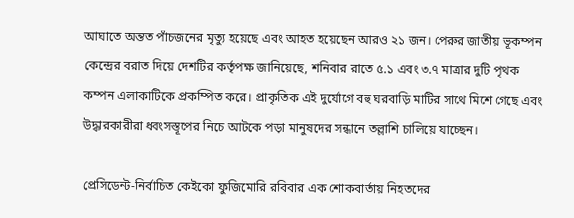আঘাতে অন্তত পাঁচজনের মৃত্যু হয়েছে এবং আহত হয়েছেন আরও ২১ জন। পেরুর জাতীয় ভূকম্পন কেন্দ্রের বরাত দিয়ে দেশটির কর্তৃপক্ষ জানিয়েছে, শনিবার রাতে ৫.১ এবং ৩.৭ মাত্রার দুটি পৃথক কম্পন এলাকাটিকে প্রকম্পিত করে। প্রাকৃতিক এই দুর্যোগে বহু ঘরবাড়ি মাটির সাথে মিশে গেছে এবং উদ্ধারকারীরা ধ্বংসস্তূপের নিচে আটকে পড়া মানুষদের সন্ধানে তল্লাশি চালিয়ে যাচ্ছেন।

প্রেসিডেন্ট-নির্বাচিত কেইকো ফুজিমোরি রবিবার এক শোকবার্তায় নিহতদের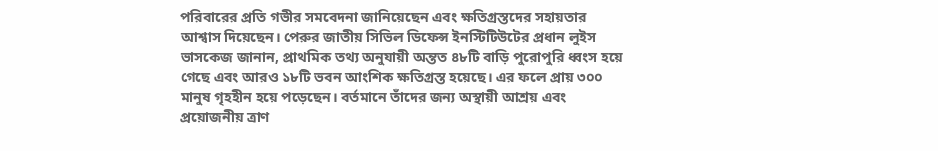পরিবারের প্রতি গভীর সমবেদনা জানিয়েছেন এবং ক্ষতিগ্রস্তদের সহায়তার আশ্বাস দিয়েছেন। পেরুর জাতীয় সিভিল ডিফেন্স ইনস্টিটিউটের প্রধান লুইস ভাসকেজ জানান, প্রাথমিক তথ্য অনুযায়ী অন্তত ৪৮টি বাড়ি পুরোপুরি ধ্বংস হয়ে গেছে এবং আরও ১৮টি ভবন আংশিক ক্ষতিগ্রস্ত হয়েছে। এর ফলে প্রায় ৩০০ মানুষ গৃহহীন হয়ে পড়েছেন। বর্তমানে তাঁদের জন্য অস্থায়ী আশ্রয় এবং প্রয়োজনীয় ত্রাণ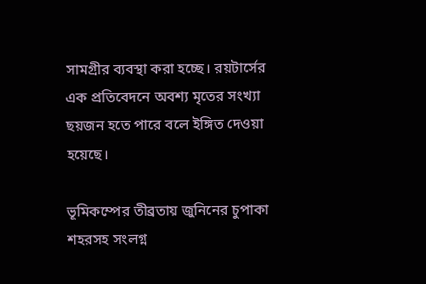সামগ্রীর ব্যবস্থা করা হচ্ছে। রয়টার্সের এক প্রতিবেদনে অবশ্য মৃতের সংখ্যা ছয়জন হতে পারে বলে ইঙ্গিত দেওয়া হয়েছে।

ভূমিকম্পের তীব্রতায় জুনিনের চুপাকা শহরসহ সংলগ্ন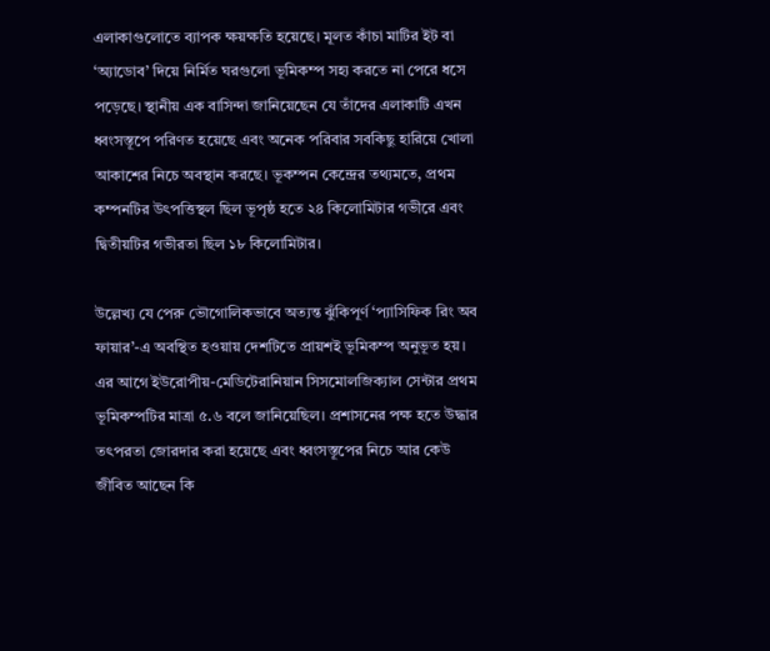এলাকাগুলোতে ব্যাপক ক্ষয়ক্ষতি হয়েছে। মূলত কাঁচা মাটির ইট বা ‘অ্যাডোব’ দিয়ে নির্মিত ঘরগুলো ভূমিকম্প সহ্য করতে না পেরে ধসে পড়েছে। স্থানীয় এক বাসিন্দা জানিয়েছেন যে তাঁদের এলাকাটি এখন ধ্বংসস্তূপে পরিণত হয়েছে এবং অনেক পরিবার সবকিছু হারিয়ে খোলা আকাশের নিচে অবস্থান করছে। ভূকম্পন কেন্দ্রের তথ্যমতে, প্রথম কম্পনটির উৎপত্তিস্থল ছিল ভূপৃষ্ঠ হতে ২৪ কিলোমিটার গভীরে এবং দ্বিতীয়টির গভীরতা ছিল ১৮ কিলোমিটার।

উল্লেখ্য যে পেরু ভৌগোলিকভাবে অত্যন্ত ঝুঁকিপূর্ণ ‘প্যাসিফিক রিং অব ফায়ার’-এ অবস্থিত হওয়ায় দেশটিতে প্রায়শই ভূমিকম্প অনুভূত হয়। এর আগে ইউরোপীয়-মেডিটেরানিয়ান সিসমোলজিক্যাল সেন্টার প্রথম ভূমিকম্পটির মাত্রা ৫.৬ বলে জানিয়েছিল। প্রশাসনের পক্ষ হতে উদ্ধার তৎপরতা জোরদার করা হয়েছে এবং ধ্বংসস্তূপের নিচে আর কেউ জীবিত আছেন কি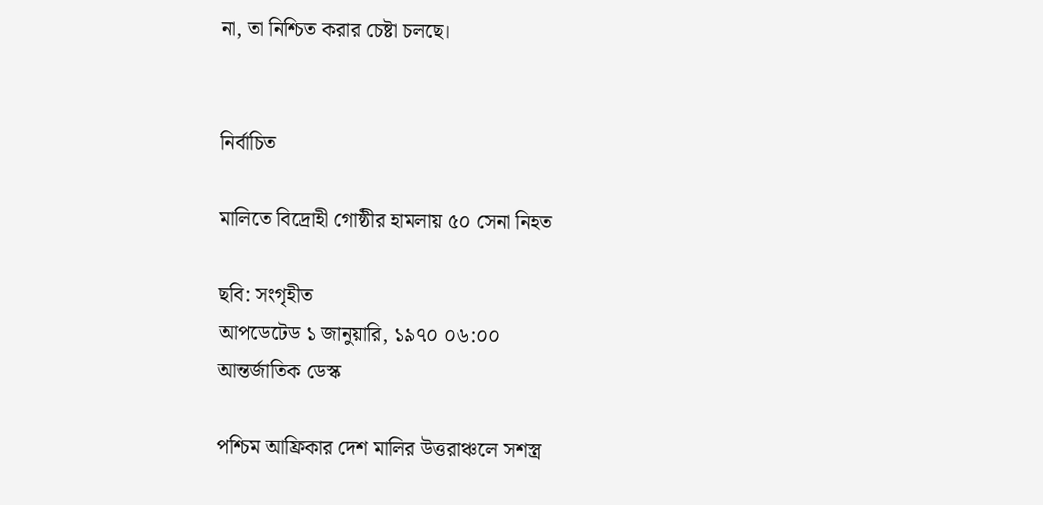না, তা নিশ্চিত করার চেষ্টা চলছে।


নির্বাচিত

মালিতে বিদ্রোহী গোষ্ঠীর হামলায় ৫০ সেনা নিহত

ছবি: সংগৃহীত
আপডেটেড ১ জানুয়ারি, ১৯৭০ ০৬:০০
আন্তর্জাতিক ডেস্ক

পশ্চিম আফ্রিকার দেশ মালির উত্তরাঞ্চলে সশস্ত্র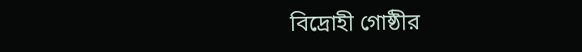বিদ্রোহী গোষ্ঠীর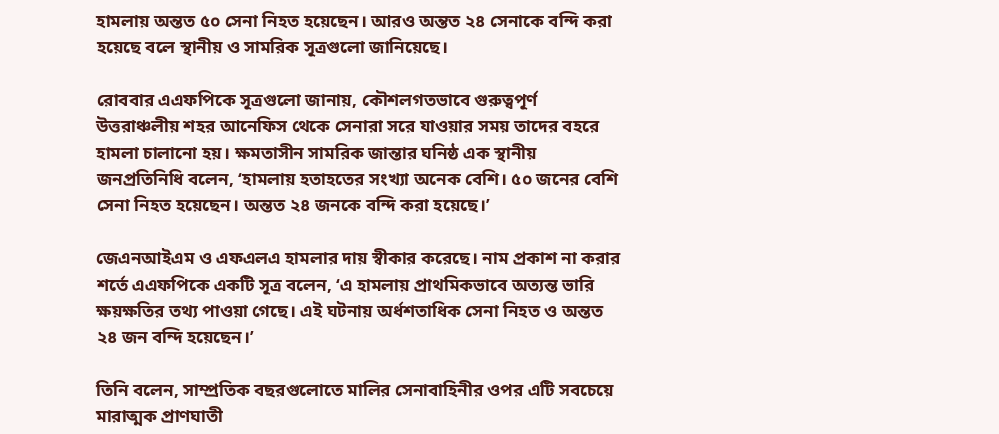হামলায় অন্তত ৫০ সেনা নিহত হয়েছেন। আরও অন্তত ২৪ সেনাকে বন্দি করা হয়েছে বলে স্থানীয় ও সামরিক সূত্রগুলো জানিয়েছে।

রোববার এএফপিকে সূত্রগুলো জানায়, কৌশলগতভাবে গুরুত্বপূর্ণ উত্তরাঞ্চলীয় শহর আনেফিস থেকে সেনারা সরে যাওয়ার সময় তাদের বহরে হামলা চালানো হয়। ক্ষমতাসীন সামরিক জান্তার ঘনিষ্ঠ এক স্থানীয় জনপ্রতিনিধি বলেন, ‘হামলায় হতাহতের সংখ্যা অনেক বেশি। ৫০ জনের বেশি সেনা নিহত হয়েছেন। অন্তত ২৪ জনকে বন্দি করা হয়েছে।’

জেএনআইএম ও এফএলএ হামলার দায় স্বীকার করেছে। নাম প্রকাশ না করার শর্তে এএফপিকে একটি সূত্র বলেন, ‘এ হামলায় প্রাথমিকভাবে অত্যন্ত ভারি ক্ষয়ক্ষতির তথ্য পাওয়া গেছে। এই ঘটনায় অর্ধশতাধিক সেনা নিহত ও অন্তত ২৪ জন বন্দি হয়েছেন।’

তিনি বলেন, সাম্প্রতিক বছরগুলোতে মালির সেনাবাহিনীর ওপর এটি সবচেয়ে মারাত্মক প্রাণঘাতী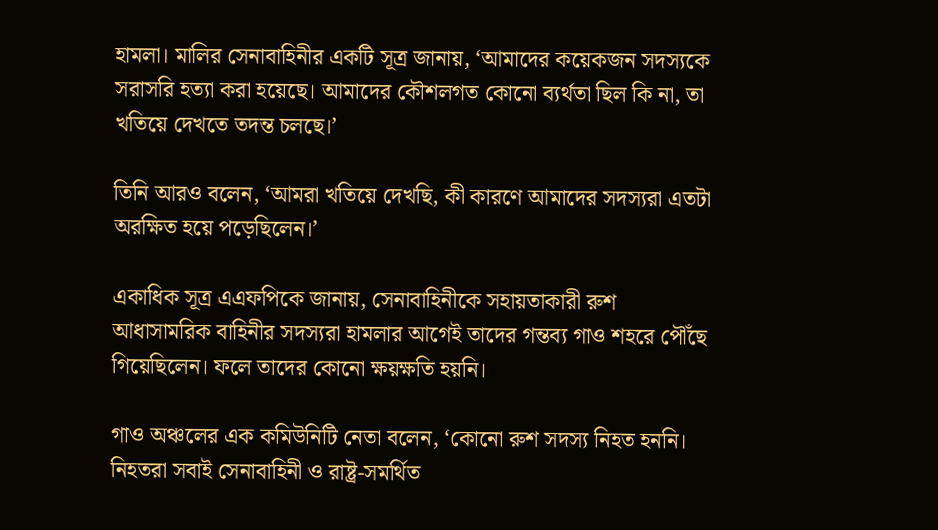হামলা। মালির সেনাবাহিনীর একটি সূত্র জানায়, ‘আমাদের কয়েকজন সদস্যকে সরাসরি হত্যা করা হয়েছে। আমাদের কৌশলগত কোনো ব্যর্থতা ছিল কি না, তা খতিয়ে দেখতে তদন্ত চলছে।’

তিনি আরও বলেন, ‘আমরা খতিয়ে দেখছি, কী কারণে আমাদের সদস্যরা এতটা অরক্ষিত হয়ে পড়েছিলেন।’

একাধিক সূত্র এএফপিকে জানায়, সেনাবাহিনীকে সহায়তাকারী রুশ আধাসামরিক বাহিনীর সদস্যরা হামলার আগেই তাদের গন্তব্য গাও শহরে পৌঁছে গিয়েছিলেন। ফলে তাদের কোনো ক্ষয়ক্ষতি হয়নি।

গাও অঞ্চলের এক কমিউনিটি নেতা বলেন, ‘কোনো রুশ সদস্য নিহত হননি। নিহতরা সবাই সেনাবাহিনী ও রাষ্ট্র-সমর্থিত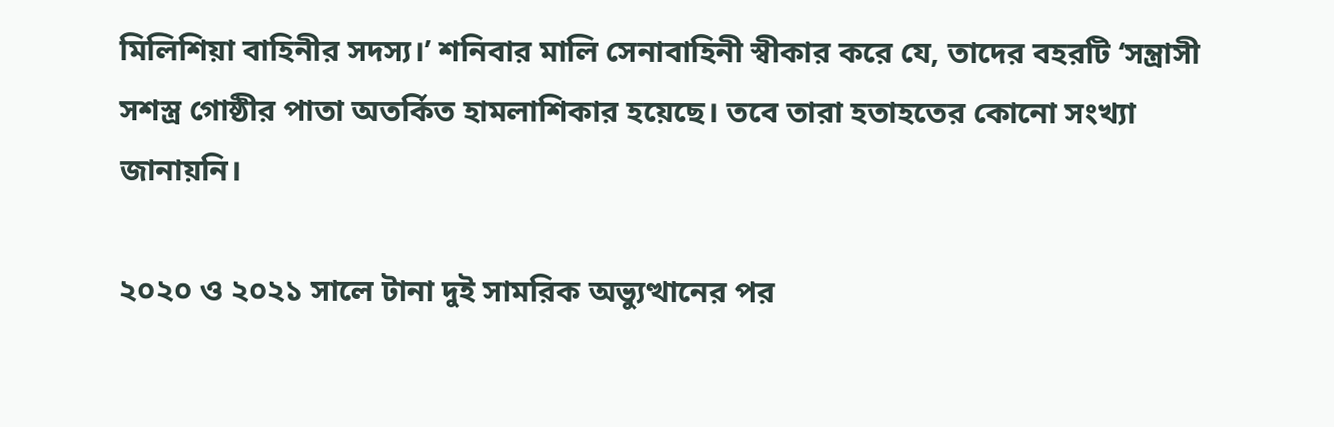মিলিশিয়া বাহিনীর সদস্য।’ শনিবার মালি সেনাবাহিনী স্বীকার করে যে, তাদের বহরটি ‘সন্ত্রাসী সশস্ত্র গোষ্ঠীর পাতা অতর্কিত হামলাশিকার হয়েছে। তবে তারা হতাহতের কোনো সংখ্যা জানায়নি।

২০২০ ও ২০২১ সালে টানা দুই সামরিক অভ্যুত্থানের পর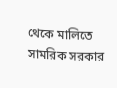থেকে মালিতে সামরিক সরকার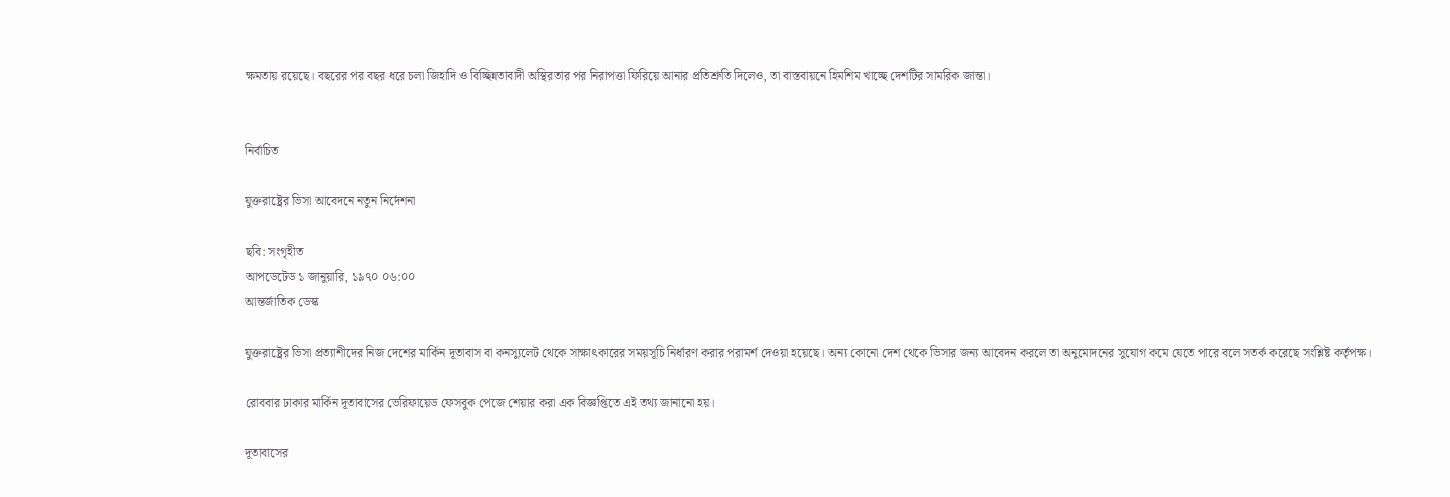ক্ষমতায় রয়েছে। বছরের পর বছর ধরে চলা জিহাদি ও বিচ্ছিন্নতাবাদী অস্থিরতার পর নিরাপত্তা ফিরিয়ে আনার প্রতিশ্রুতি দিলেও, তা বাস্তবায়নে হিমশিম খাচ্ছে দেশটির সামরিক জান্তা।


নির্বাচিত

যুক্তরাষ্ট্রের ভিসা আবেদনে নতুন নির্দেশনা

ছবি: সংগৃহীত
আপডেটেড ১ জানুয়ারি, ১৯৭০ ০৬:০০
আন্তর্জাতিক ডেস্ক

যুক্তরাষ্ট্রের ভিসা প্রত্যাশীদের নিজ দেশের মার্কিন দূতাবাস বা কনস্যুলেট থেকে সাক্ষাৎকারের সময়সূচি নির্ধারণ করার পরামর্শ দেওয়া হয়েছে। অন্য কোনো দেশ থেকে ভিসার জন্য আবেদন করলে তা অনুমোদনের সুযোগ কমে যেতে পারে বলে সতর্ক করেছে সংশ্লিষ্ট কর্তৃপক্ষ।

রোববার ঢাকার মার্কিন দূতাবাসের ভেরিফায়েড ফেসবুক পেজে শেয়ার করা এক বিজ্ঞপ্তিতে এই তথ্য জানানো হয়।

দূতাবাসের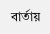বার্তায়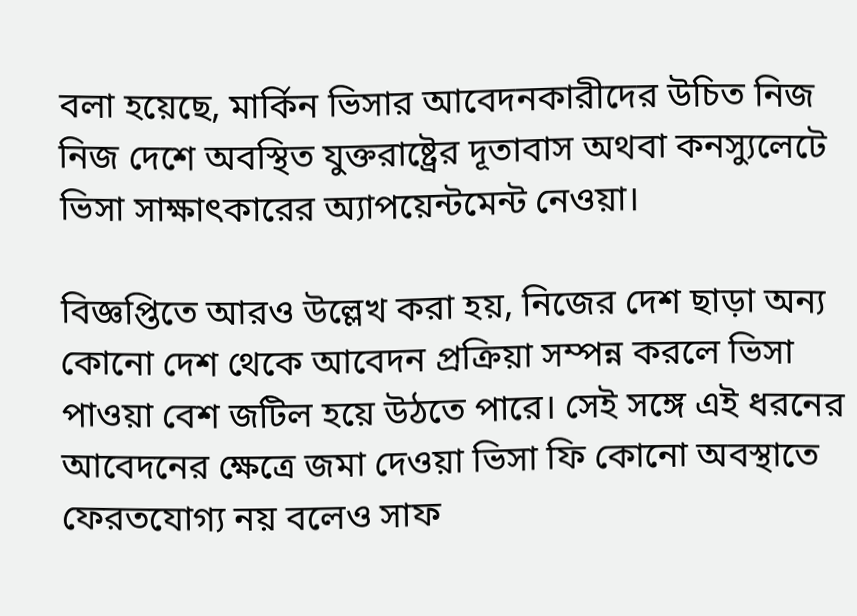বলা হয়েছে, মার্কিন ভিসার আবেদনকারীদের উচিত নিজ নিজ দেশে অবস্থিত যুক্তরাষ্ট্রের দূতাবাস অথবা কনস্যুলেটে ভিসা সাক্ষাৎকারের অ্যাপয়েন্টমেন্ট নেওয়া।

বিজ্ঞপ্তিতে আরও উল্লেখ করা হয়, নিজের দেশ ছাড়া অন্য কোনো দেশ থেকে আবেদন প্রক্রিয়া সম্পন্ন করলে ভিসা পাওয়া বেশ জটিল হয়ে উঠতে পারে। সেই সঙ্গে এই ধরনের আবেদনের ক্ষেত্রে জমা দেওয়া ভিসা ফি কোনো অবস্থাতে ফেরতযোগ্য নয় বলেও সাফ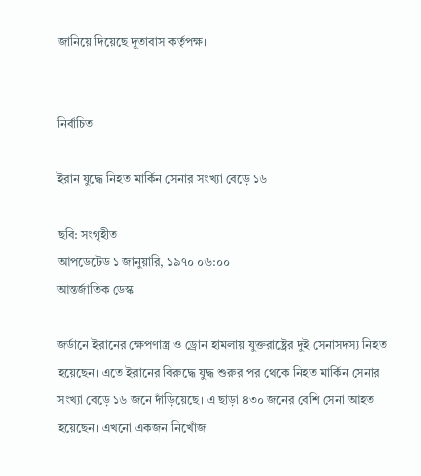জানিয়ে দিয়েছে দূতাবাস কর্তৃপক্ষ।


নির্বাচিত

ইরান যুদ্ধে নিহত মার্কিন সেনার সংখ্যা বেড়ে ১৬

ছবি: সংগৃহীত
আপডেটেড ১ জানুয়ারি, ১৯৭০ ০৬:০০
আন্তর্জাতিক ডেস্ক

জর্ডানে ইরানের ক্ষেপণাস্ত্র ও ড্রোন হামলায় যুক্তরাষ্ট্রের দুই সেনাসদস্য নিহত হয়েছেন। এতে ইরানের বিরুদ্ধে যুদ্ধ শুরুর পর থেকে নিহত মার্কিন সেনার সংখ্যা বেড়ে ১৬ জনে দাঁড়িয়েছে। এ ছাড়া ৪৩০ জনের বেশি সেনা আহত হয়েছেন। এখনো একজন নিখোঁজ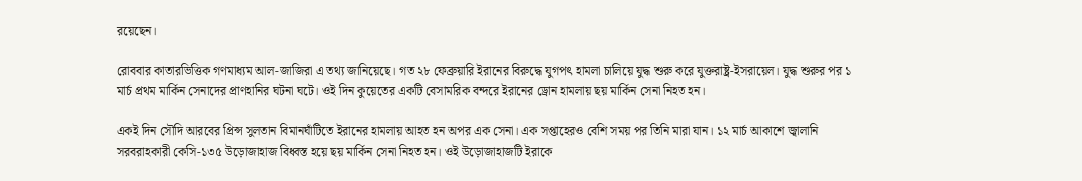রয়েছেন।

রোববার কাতারভিত্তিক গণমাধ্যম আল-জাজিরা এ তথ্য জানিয়েছে। গত ২৮ ফেব্রুয়ারি ইরানের বিরুদ্ধে যুগপৎ হামলা চালিয়ে যুদ্ধ শুরু করে যুক্তরাষ্ট্র-ইসরায়েল। যুদ্ধ শুরুর পর ১ মার্চ প্রথম মার্কিন সেনাদের প্রাণহানির ঘটনা ঘটে। ওই দিন কুয়েতের একটি বেসামরিক বন্দরে ইরানের ড্রোন হামলায় ছয় মার্কিন সেনা নিহত হন।

একই দিন সৌদি আরবের প্রিন্স সুলতান বিমানঘাঁটিতে ইরানের হামলায় আহত হন অপর এক সেনা। এক সপ্তাহেরও বেশি সময় পর তিনি মারা যান। ১২ মার্চ আকাশে জ্বালানি সরবরাহকারী কেসি-১৩৫ উড়োজাহাজ বিধ্বস্ত হয়ে ছয় মার্কিন সেনা নিহত হন। ওই উড়োজাহাজটি ইরাকে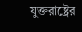যুক্তরাষ্ট্রের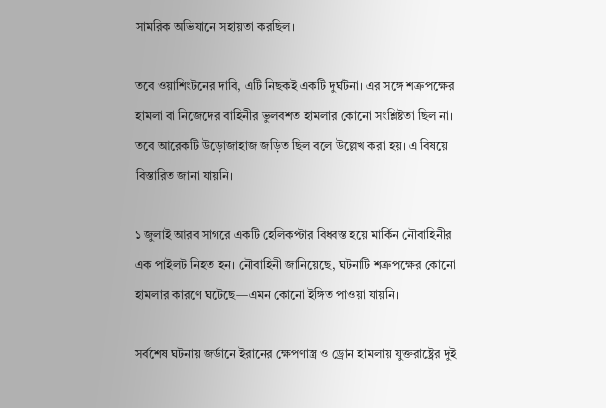সামরিক অভিযানে সহায়তা করছিল।

তবে ওয়াশিংটনের দাবি, এটি নিছকই একটি দুর্ঘটনা। এর সঙ্গে শত্রুপক্ষের হামলা বা নিজেদের বাহিনীর ভুলবশত হামলার কোনো সংশ্লিষ্টতা ছিল না। তবে আরেকটি উড়োজাহাজ জড়িত ছিল বলে উল্লেখ করা হয়। এ বিষয়ে বিস্তারিত জানা যায়নি।

১ জুলাই আরব সাগরে একটি হেলিকপ্টার বিধ্বস্ত হয়ে মার্কিন নৌবাহিনীর এক পাইলট নিহত হন। নৌবাহিনী জানিয়েছে, ঘটনাটি শত্রুপক্ষের কোনো হামলার কারণে ঘটেছে—এমন কোনো ইঙ্গিত পাওয়া যায়নি।

সর্বশেষ ঘটনায় জর্ডানে ইরানের ক্ষেপণাস্ত্র ও ড্রোন হামলায় যুক্তরাষ্ট্রের দুই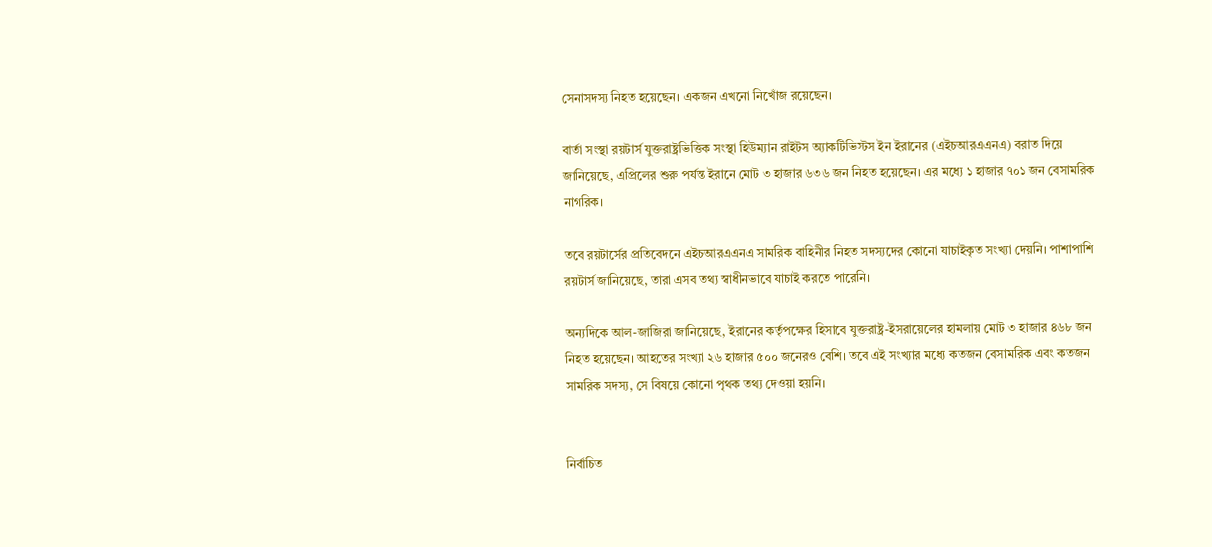সেনাসদস্য নিহত হয়েছেন। একজন এখনো নিখোঁজ রয়েছেন।

বার্তা সংস্থা রয়টার্স যুক্তরাষ্ট্রভিত্তিক সংস্থা হিউম্যান রাইটস অ্যাকটিভিস্টস ইন ইরানের (এইচআরএএনএ) বরাত দিয়ে জানিয়েছে, এপ্রিলের শুরু পর্যন্ত ইরানে মোট ৩ হাজার ৬৩৬ জন নিহত হয়েছেন। এর মধ্যে ১ হাজার ৭০১ জন বেসামরিক নাগরিক।

তবে রয়টার্সের প্রতিবেদনে এইচআরএএনএ সামরিক বাহিনীর নিহত সদস্যদের কোনো যাচাইকৃত সংখ্যা দেয়নি। পাশাপাশি রয়টার্স জানিয়েছে, তারা এসব তথ্য স্বাধীনভাবে যাচাই করতে পারেনি।

অন্যদিকে আল-জাজিরা জানিয়েছে, ইরানের কর্তৃপক্ষের হিসাবে যুক্তরাষ্ট্র-ইসরায়েলের হামলায় মোট ৩ হাজার ৪৬৮ জন নিহত হয়েছেন। আহতের সংখ্যা ২৬ হাজার ৫০০ জনেরও বেশি। তবে এই সংখ্যার মধ্যে কতজন বেসামরিক এবং কতজন সামরিক সদস্য, সে বিষয়ে কোনো পৃথক তথ্য দেওয়া হয়নি।


নির্বাচিত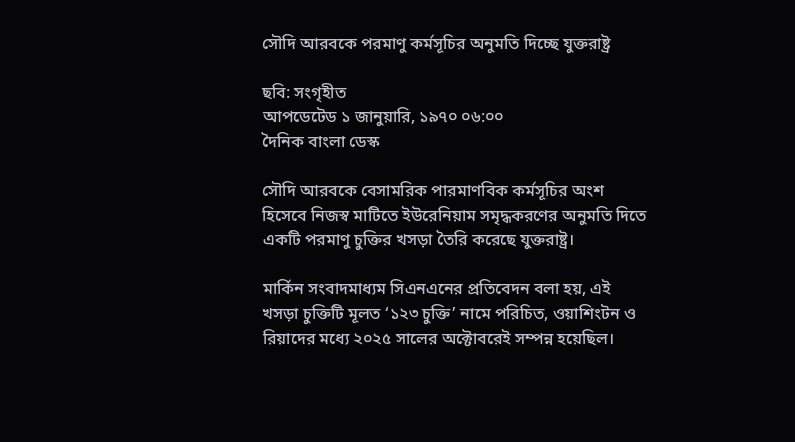সৌদি আরবকে পরমাণু কর্মসূচির অনুমতি দিচ্ছে যুক্তরাষ্ট্র

ছবি: সংগৃহীত
আপডেটেড ১ জানুয়ারি, ১৯৭০ ০৬:০০
দৈনিক বাংলা ডেস্ক

সৌদি আরবকে বেসামরিক পারমাণবিক কর্মসূচির অংশ হিসেবে নিজস্ব মাটিতে ইউরেনিয়াম সমৃদ্ধকরণের অনুমতি দিতে একটি পরমাণু চুক্তির খসড়া তৈরি করেছে যুক্তরাষ্ট্র।

মার্কিন সংবাদমাধ্যম সিএনএনের প্রতিবেদন বলা হয়, এই খসড়া চুক্তিটি মূলত ‘১২৩ চুক্তি’ নামে পরিচিত, ওয়াশিংটন ও রিয়াদের মধ্যে ২০২৫ সালের অক্টোবরেই সম্পন্ন হয়েছিল।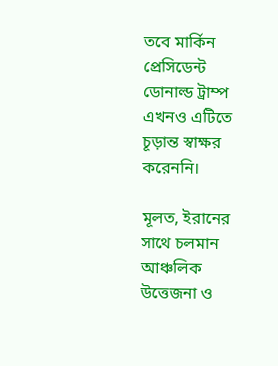তবে মার্কিন প্রেসিডেন্ট ডোনাল্ড ট্রাম্প এখনও এটিতে চূড়ান্ত স্বাক্ষর করেননি।

মূলত, ইরানের সাথে চলমান আঞ্চলিক উত্তেজনা ও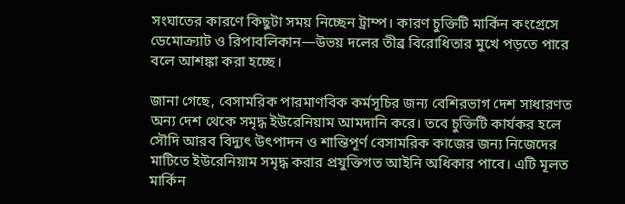সংঘাতের কারণে কিছুটা সময় নিচ্ছেন ট্রাম্প। কারণ চুক্তিটি মার্কিন কংগ্রেসে ডেমোক্র্যাট ও রিপাবলিকান—উভয় দলের তীব্র বিরোধিতার মুখে পড়তে পারে বলে আশঙ্কা করা হচ্ছে।

জানা গেছে, বেসামরিক পারমাণবিক কর্মসূচির জন্য বেশিরভাগ দেশ সাধারণত অন্য দেশ থেকে সমৃদ্ধ ইউরেনিয়াম আমদানি করে। তবে চুক্তিটি কার্যকর হলে সৌদি আরব বিদ্যুৎ উৎপাদন ও শান্তিপূর্ণ বেসামরিক কাজের জন্য নিজেদের মাটিতে ইউরেনিয়াম সমৃদ্ধ করার প্রযুক্তিগত আইনি অধিকার পাবে। এটি মূলত মার্কিন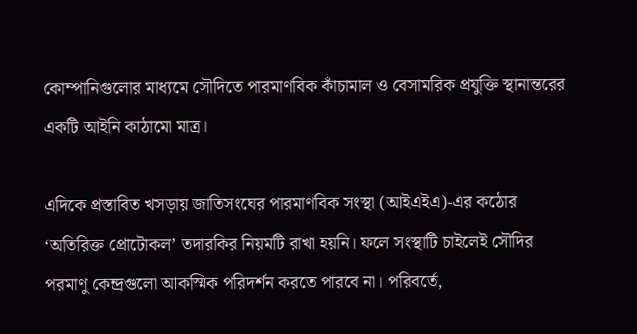কোম্পানিগুলোর মাধ্যমে সৌদিতে পারমাণবিক কাঁচামাল ও বেসামরিক প্রযুক্তি স্থানান্তরের একটি আইনি কাঠামো মাত্র।

এদিকে প্রস্তাবিত খসড়ায় জাতিসংঘের পারমাণবিক সংস্থা (আইএইএ)-এর কঠোর ‘অতিরিক্ত প্রোটোকল’ তদারকির নিয়মটি রাখা হয়নি। ফলে সংস্থাটি চাইলেই সৌদির পরমাণু কেন্দ্রগুলো আকস্মিক পরিদর্শন করতে পারবে না। পরিবর্তে,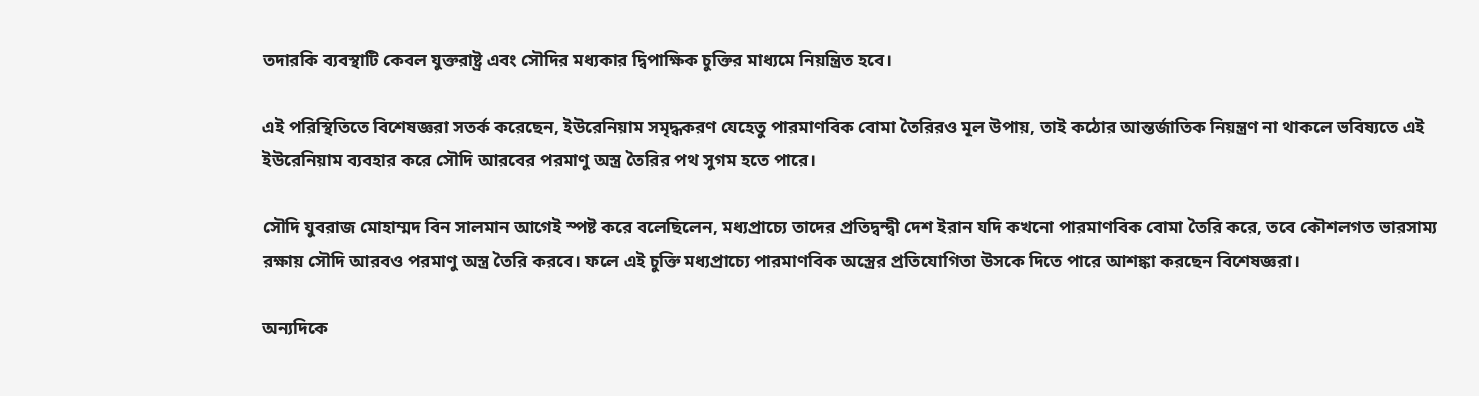তদারকি ব্যবস্থাটি কেবল যুক্তরাষ্ট্র এবং সৌদির মধ্যকার দ্বিপাক্ষিক চুক্তির মাধ্যমে নিয়ন্ত্রিত হবে।

এই পরিস্থিতিতে বিশেষজ্ঞরা সতর্ক করেছেন, ইউরেনিয়াম সমৃদ্ধকরণ যেহেতু পারমাণবিক বোমা তৈরিরও মূল উপায়, তাই কঠোর আন্তর্জাতিক নিয়ন্ত্রণ না থাকলে ভবিষ্যতে এই ইউরেনিয়াম ব্যবহার করে সৌদি আরবের পরমাণু অস্ত্র তৈরির পথ সুগম হতে পারে।

সৌদি যুবরাজ মোহাম্মদ বিন সালমান আগেই স্পষ্ট করে বলেছিলেন, মধ্যপ্রাচ্যে তাদের প্রতিদ্বন্দ্বী দেশ ইরান যদি কখনো পারমাণবিক বোমা তৈরি করে, তবে কৌশলগত ভারসাম্য রক্ষায় সৌদি আরবও পরমাণু অস্ত্র তৈরি করবে। ফলে এই চুক্তি মধ্যপ্রাচ্যে পারমাণবিক অস্ত্রের প্রতিযোগিতা উসকে দিতে পারে আশঙ্কা করছেন বিশেষজ্ঞরা।

অন্যদিকে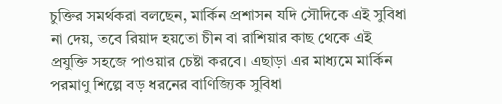চুক্তির সমর্থকরা বলছেন, মার্কিন প্রশাসন যদি সৌদিকে এই সুবিধা না দেয়, তবে রিয়াদ হয়তো চীন বা রাশিয়ার কাছ থেকে এই প্রযুক্তি সহজে পাওয়ার চেষ্টা করবে। এছাড়া এর মাধ্যমে মার্কিন পরমাণু শিল্পে বড় ধরনের বাণিজ্যিক সুবিধা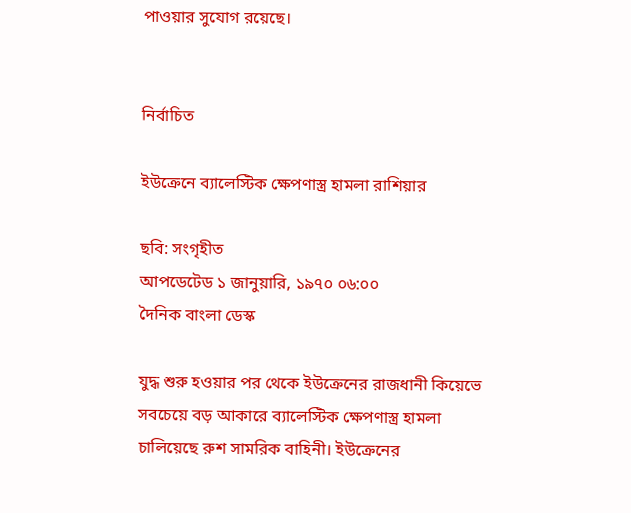পাওয়ার সুযোগ রয়েছে।


নির্বাচিত

ইউক্রেনে ব্যালেস্টিক ক্ষেপণাস্ত্র হামলা রাশিয়ার

ছবি: সংগৃহীত
আপডেটেড ১ জানুয়ারি, ১৯৭০ ০৬:০০
দৈনিক বাংলা ডেস্ক

যুদ্ধ শুরু হওয়ার পর থেকে ইউক্রেনের রাজধানী কিয়েভে সবচেয়ে বড় আকারে ব্যালেস্টিক ক্ষেপণাস্ত্র হামলা চালিয়েছে রুশ সামরিক বাহিনী। ইউক্রেনের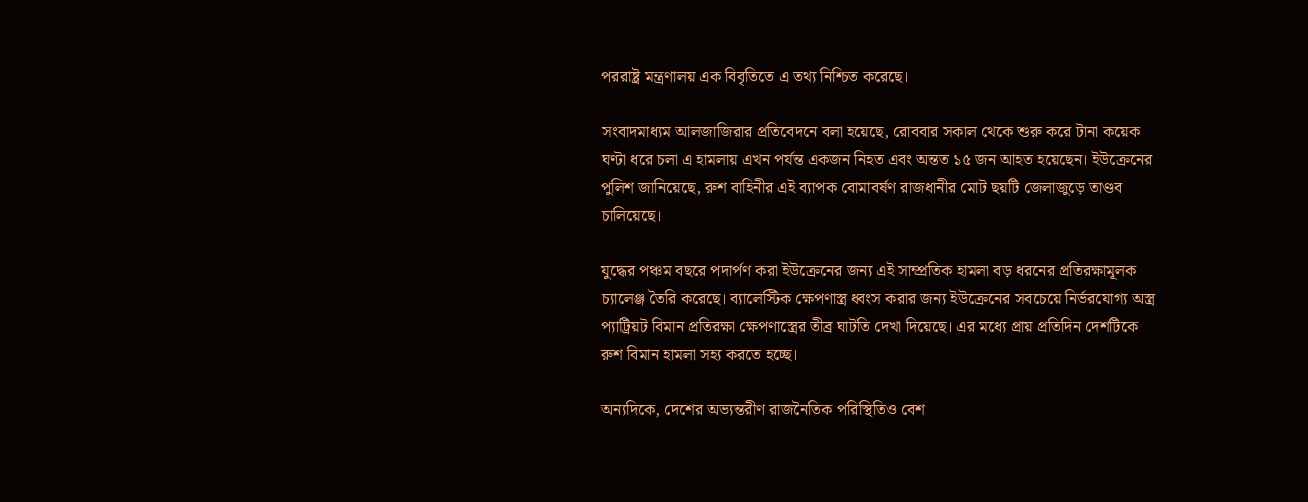পররাষ্ট্র মন্ত্রণালয় এক বিবৃতিতে এ তথ্য নিশ্চিত করেছে।

সংবাদমাধ্যম আলজাজিরার প্রতিবেদনে বলা হয়েছে, রোববার সকাল থেকে শুরু করে টানা কয়েক ঘণ্টা ধরে চলা এ হামলায় এখন পর্যন্ত একজন নিহত এবং অন্তত ১৫ জন আহত হয়েছেন। ইউক্রেনের পুলিশ জানিয়েছে, রুশ বাহিনীর এই ব্যাপক বোমাবর্ষণ রাজধানীর মোট ছয়টি জেলাজুড়ে তাণ্ডব চালিয়েছে।

যুদ্ধের পঞ্চম বছরে পদার্পণ করা ইউক্রেনের জন্য এই সাম্প্রতিক হামলা বড় ধরনের প্রতিরক্ষামূলক চ্যালেঞ্জ তৈরি করেছে। ব্যালেস্টিক ক্ষেপণাস্ত্র ধ্বংস করার জন্য ইউক্রেনের সবচেয়ে নির্ভরযোগ্য অস্ত্র প্যাট্রিয়ট বিমান প্রতিরক্ষা ক্ষেপণাস্ত্রের তীব্র ঘাটতি দেখা দিয়েছে। এর মধ্যে প্রায় প্রতিদিন দেশটিকে রুশ বিমান হামলা সহ্য করতে হচ্ছে।

অন্যদিকে, দেশের অভ্যন্তরীণ রাজনৈতিক পরিস্থিতিও বেশ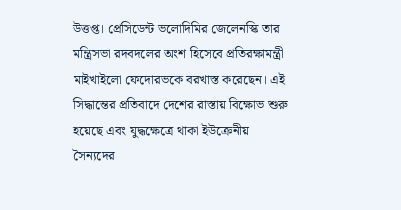উত্তপ্ত। প্রেসিডেন্ট ভলোদিমির জেলেনস্কি তার মন্ত্রিসভা রদবদলের অংশ হিসেবে প্রতিরক্ষামন্ত্রী মাইখাইলো ফেদোরভকে বরখাস্ত করেছেন। এই সিদ্ধান্তের প্রতিবাদে দেশের রাস্তায় বিক্ষোভ শুরু হয়েছে এবং যুদ্ধক্ষেত্রে থাকা ইউক্রেনীয় সৈন্যদের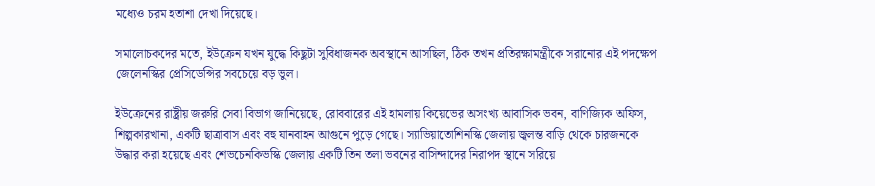মধ্যেও চরম হতাশা দেখা দিয়েছে।

সমালোচকদের মতে, ইউক্রেন যখন যুদ্ধে কিছুটা সুবিধাজনক অবস্থানে আসছিল, ঠিক তখন প্রতিরক্ষামন্ত্রীকে সরানোর এই পদক্ষেপ জেলেনস্কির প্রেসিডেন্সির সবচেয়ে বড় ভুল।

ইউক্রেনের রাষ্ট্রীয় জরুরি সেবা বিভাগ জানিয়েছে, রোববারের এই হামলায় কিয়েভের অসংখ্য আবাসিক ভবন, বাণিজ্যিক অফিস, শিল্পকারখানা, একটি ছাত্রাবাস এবং বহু যানবাহন আগুনে পুড়ে গেছে। স্যাভিয়াতোশিনস্কি জেলায় জ্বলন্ত বাড়ি থেকে চারজনকে উদ্ধার করা হয়েছে এবং শেভচেনকিভস্কি জেলায় একটি তিন তলা ভবনের বাসিন্দাদের নিরাপদ স্থানে সরিয়ে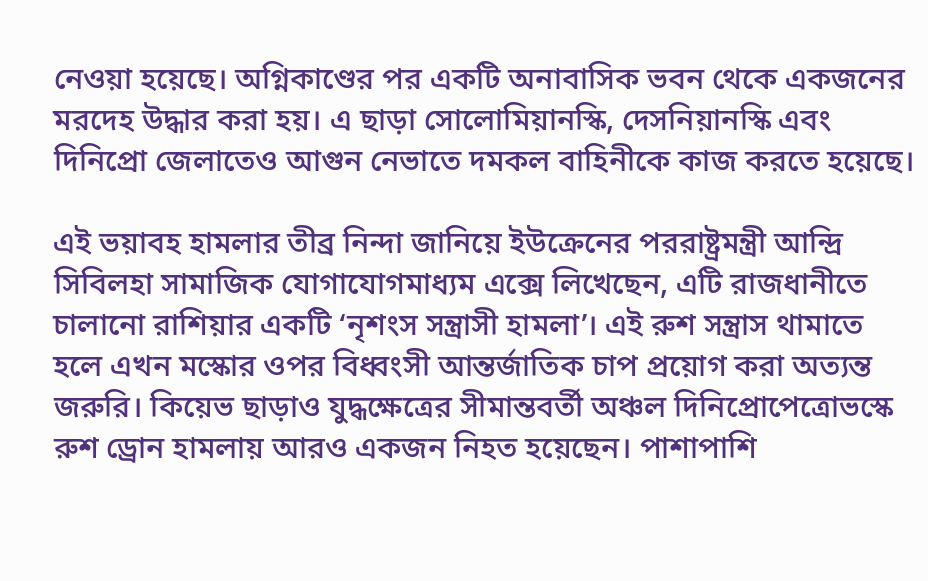নেওয়া হয়েছে। অগ্নিকাণ্ডের পর একটি অনাবাসিক ভবন থেকে একজনের মরদেহ উদ্ধার করা হয়। এ ছাড়া সোলোমিয়ানস্কি, দেসনিয়ানস্কি এবং দিনিপ্রো জেলাতেও আগুন নেভাতে দমকল বাহিনীকে কাজ করতে হয়েছে।

এই ভয়াবহ হামলার তীব্র নিন্দা জানিয়ে ইউক্রেনের পররাষ্ট্রমন্ত্রী আন্দ্রি সিবিলহা সামাজিক যোগাযোগমাধ্যম এক্সে লিখেছেন, এটি রাজধানীতে চালানো রাশিয়ার একটি ‘নৃশংস সন্ত্রাসী হামলা’। এই রুশ সন্ত্রাস থামাতে হলে এখন মস্কোর ওপর বিধ্বংসী আন্তর্জাতিক চাপ প্রয়োগ করা অত্যন্ত জরুরি। কিয়েভ ছাড়াও যুদ্ধক্ষেত্রের সীমান্তবর্তী অঞ্চল দিনিপ্রোপেত্রোভস্কে রুশ ড্রোন হামলায় আরও একজন নিহত হয়েছেন। পাশাপাশি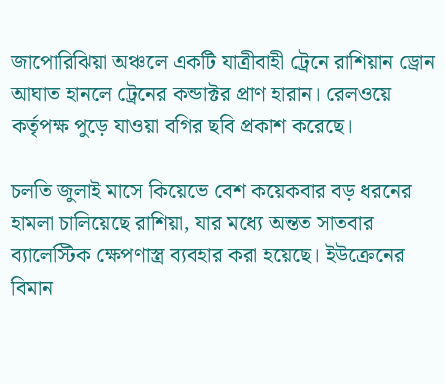জাপোরিঝিয়া অঞ্চলে একটি যাত্রীবাহী ট্রেনে রাশিয়ান ড্রোন আঘাত হানলে ট্রেনের কন্ডাক্টর প্রাণ হারান। রেলওয়ে কর্তৃপক্ষ পুড়ে যাওয়া বগির ছবি প্রকাশ করেছে।

চলতি জুলাই মাসে কিয়েভে বেশ কয়েকবার বড় ধরনের হামলা চালিয়েছে রাশিয়া, যার মধ্যে অন্তত সাতবার ব্যালেস্টিক ক্ষেপণাস্ত্র ব্যবহার করা হয়েছে। ইউক্রেনের বিমান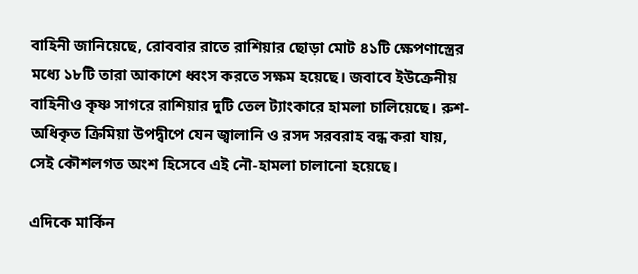বাহিনী জানিয়েছে, রোববার রাতে রাশিয়ার ছোড়া মোট ৪১টি ক্ষেপণাস্ত্রের মধ্যে ১৮টি তারা আকাশে ধ্বংস করতে সক্ষম হয়েছে। জবাবে ইউক্রেনীয় বাহিনীও কৃষ্ণ সাগরে রাশিয়ার দুটি তেল ট্যাংকারে হামলা চালিয়েছে। রুশ-অধিকৃত ক্রিমিয়া উপদ্বীপে যেন জ্বালানি ও রসদ সরবরাহ বন্ধ করা যায়, সেই কৌশলগত অংশ হিসেবে এই নৌ-হামলা চালানো হয়েছে।

এদিকে মার্কিন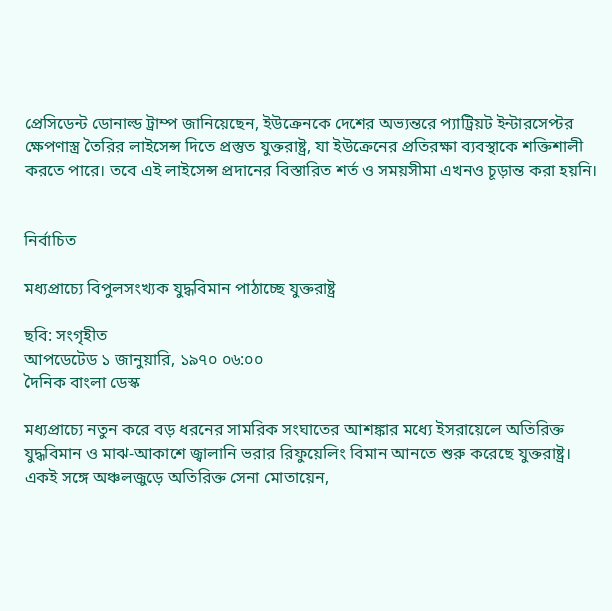প্রেসিডেন্ট ডোনাল্ড ট্রাম্প জানিয়েছেন, ইউক্রেনকে দেশের অভ্যন্তরে প্যাট্রিয়ট ইন্টারসেপ্টর ক্ষেপণাস্ত্র তৈরির লাইসেন্স দিতে প্রস্তুত যুক্তরাষ্ট্র, যা ইউক্রেনের প্রতিরক্ষা ব্যবস্থাকে শক্তিশালী করতে পারে। তবে এই লাইসেন্স প্রদানের বিস্তারিত শর্ত ও সময়সীমা এখনও চূড়ান্ত করা হয়নি।


নির্বাচিত

মধ্যপ্রাচ্যে বিপুলসংখ্যক যুদ্ধবিমান পাঠাচ্ছে যুক্তরাষ্ট্র

ছবি: সংগৃহীত
আপডেটেড ১ জানুয়ারি, ১৯৭০ ০৬:০০
দৈনিক বাংলা ডেস্ক

মধ্যপ্রাচ্যে নতুন করে বড় ধরনের সামরিক সংঘাতের আশঙ্কার মধ্যে ইসরায়েলে অতিরিক্ত যুদ্ধবিমান ও মাঝ-আকাশে জ্বালানি ভরার রিফুয়েলিং বিমান আনতে শুরু করেছে যুক্তরাষ্ট্র। একই সঙ্গে অঞ্চলজুড়ে অতিরিক্ত সেনা মোতায়েন,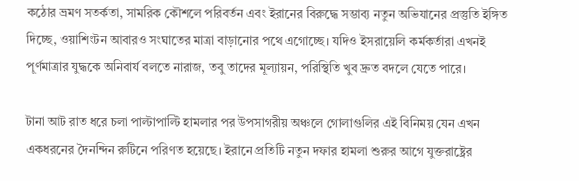কঠোর ভ্রমণ সতর্কতা, সামরিক কৌশলে পরিবর্তন এবং ইরানের বিরুদ্ধে সম্ভাব্য নতুন অভিযানের প্রস্তুতি ইঙ্গিত দিচ্ছে, ওয়াশিংটন আবারও সংঘাতের মাত্রা বাড়ানোর পথে এগোচ্ছে। যদিও ইসরায়েলি কর্মকর্তারা এখনই পূর্ণমাত্রার যুদ্ধকে অনিবার্য বলতে নারাজ, তবু তাদের মূল্যায়ন, পরিস্থিতি খুব দ্রুত বদলে যেতে পারে।

টানা আট রাত ধরে চলা পাল্টাপাল্টি হামলার পর উপসাগরীয় অঞ্চলে গোলাগুলির এই বিনিময় যেন এখন একধরনের দৈনন্দিন রুটিনে পরিণত হয়েছে। ইরানে প্রতিটি নতুন দফার হামলা শুরুর আগে যুক্তরাষ্ট্রের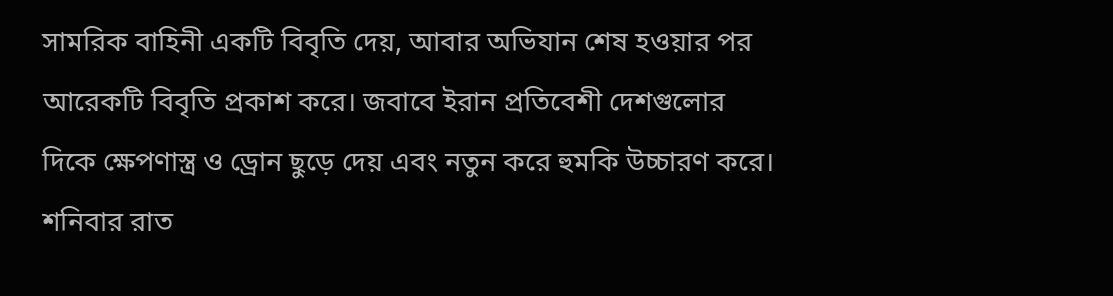সামরিক বাহিনী একটি বিবৃতি দেয়, আবার অভিযান শেষ হওয়ার পর আরেকটি বিবৃতি প্রকাশ করে। জবাবে ইরান প্রতিবেশী দেশগুলোর দিকে ক্ষেপণাস্ত্র ও ড্রোন ছুড়ে দেয় এবং নতুন করে হুমকি উচ্চারণ করে। শনিবার রাত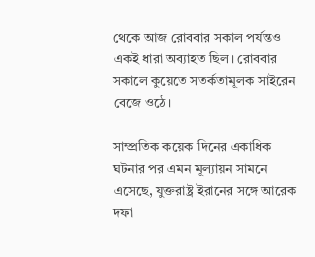থেকে আজ রোববার সকাল পর্যন্তও একই ধারা অব্যাহত ছিল। রোববার সকালে কুয়েতে সতর্কতামূলক সাইরেন বেজে ওঠে।

সাম্প্রতিক কয়েক দিনের একাধিক ঘটনার পর এমন মূল্যায়ন সামনে এসেছে, যুক্তরাষ্ট্র ইরানের সঙ্গে আরেক দফা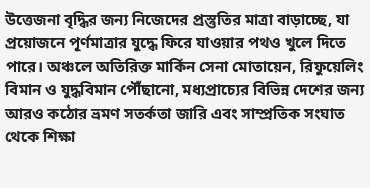উত্তেজনা বৃদ্ধির জন্য নিজেদের প্রস্তুতির মাত্রা বাড়াচ্ছে, যা প্রয়োজনে পূর্ণমাত্রার যুদ্ধে ফিরে যাওয়ার পথও খুলে দিতে পারে। অঞ্চলে অতিরিক্ত মার্কিন সেনা মোতায়েন, রিফুয়েলিং বিমান ও যুদ্ধবিমান পৌঁছানো, মধ্যপ্রাচ্যের বিভিন্ন দেশের জন্য আরও কঠোর ভ্রমণ সতর্কতা জারি এবং সাম্প্রতিক সংঘাত থেকে শিক্ষা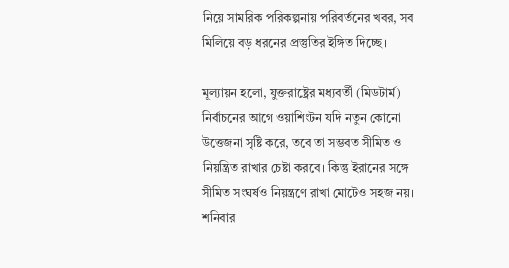নিয়ে সামরিক পরিকল্পনায় পরিবর্তনের খবর, সব মিলিয়ে বড় ধরনের প্রস্তুতির ইঙ্গিত দিচ্ছে।

মূল্যায়ন হলো, যুক্তরাষ্ট্রের মধ্যবর্তী (মিডটার্ম) নির্বাচনের আগে ওয়াশিংটন যদি নতুন কোনো উত্তেজনা সৃষ্টি করে, তবে তা সম্ভবত সীমিত ও নিয়ন্ত্রিত রাখার চেষ্টা করবে। কিন্তু ইরানের সঙ্গে সীমিত সংঘর্ষও নিয়ন্ত্রণে রাখা মোটেও সহজ নয়। শনিবার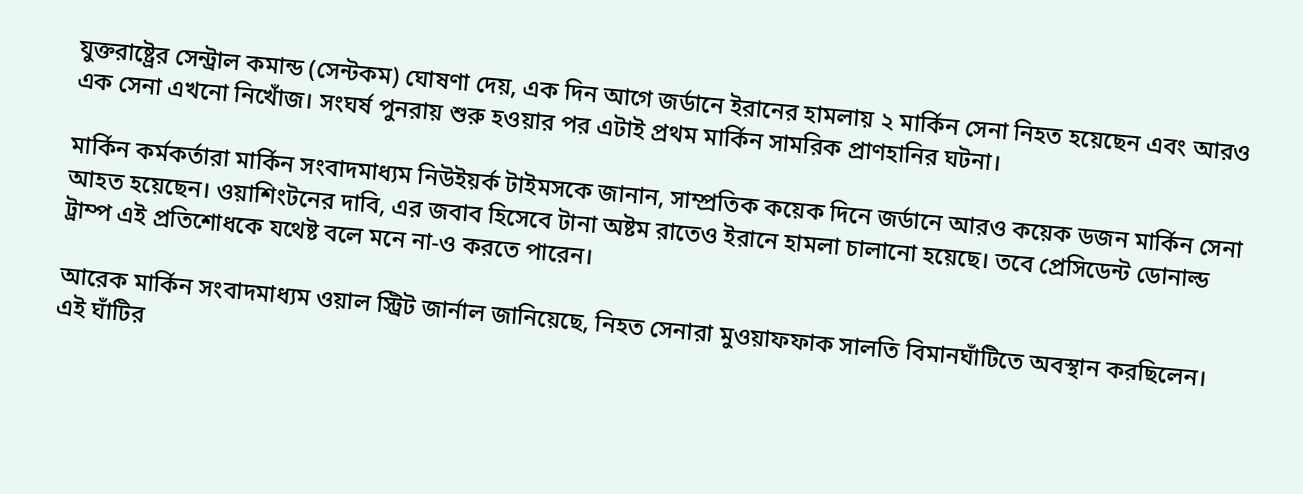যুক্তরাষ্ট্রের সেন্ট্রাল কমান্ড (সেন্টকম) ঘোষণা দেয়, এক দিন আগে জর্ডানে ইরানের হামলায় ২ মার্কিন সেনা নিহত হয়েছেন এবং আরও এক সেনা এখনো নিখোঁজ। সংঘর্ষ পুনরায় শুরু হওয়ার পর এটাই প্রথম মার্কিন সামরিক প্রাণহানির ঘটনা।

মার্কিন কর্মকর্তারা মার্কিন সংবাদমাধ্যম নিউইয়র্ক টাইমসকে জানান, সাম্প্রতিক কয়েক দিনে জর্ডানে আরও কয়েক ডজন মার্কিন সেনা আহত হয়েছেন। ওয়াশিংটনের দাবি, এর জবাব হিসেবে টানা অষ্টম রাতেও ইরানে হামলা চালানো হয়েছে। তবে প্রেসিডেন্ট ডোনাল্ড ট্রাম্প এই প্রতিশোধকে যথেষ্ট বলে মনে না-ও করতে পারেন।

আরেক মার্কিন সংবাদমাধ্যম ওয়াল স্ট্রিট জার্নাল জানিয়েছে, নিহত সেনারা মুওয়াফফাক সালতি বিমানঘাঁটিতে অবস্থান করছিলেন। এই ঘাঁটির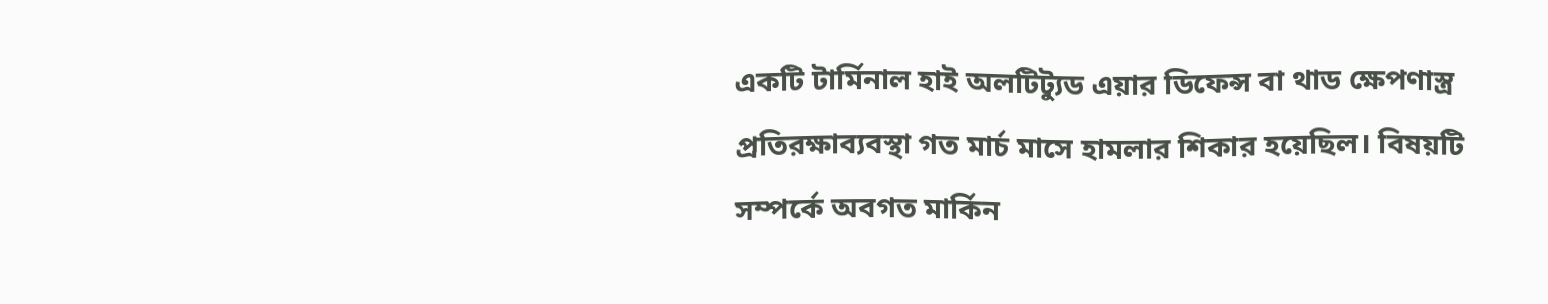একটি টার্মিনাল হাই অলটিট্যুড এয়ার ডিফেন্স বা থাড ক্ষেপণাস্ত্র প্রতিরক্ষাব্যবস্থা গত মার্চ মাসে হামলার শিকার হয়েছিল। বিষয়টি সম্পর্কে অবগত মার্কিন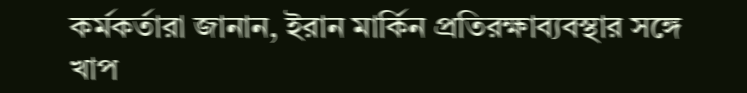কর্মকর্তারা জানান, ইরান মার্কিন প্রতিরক্ষাব্যবস্থার সঙ্গে খাপ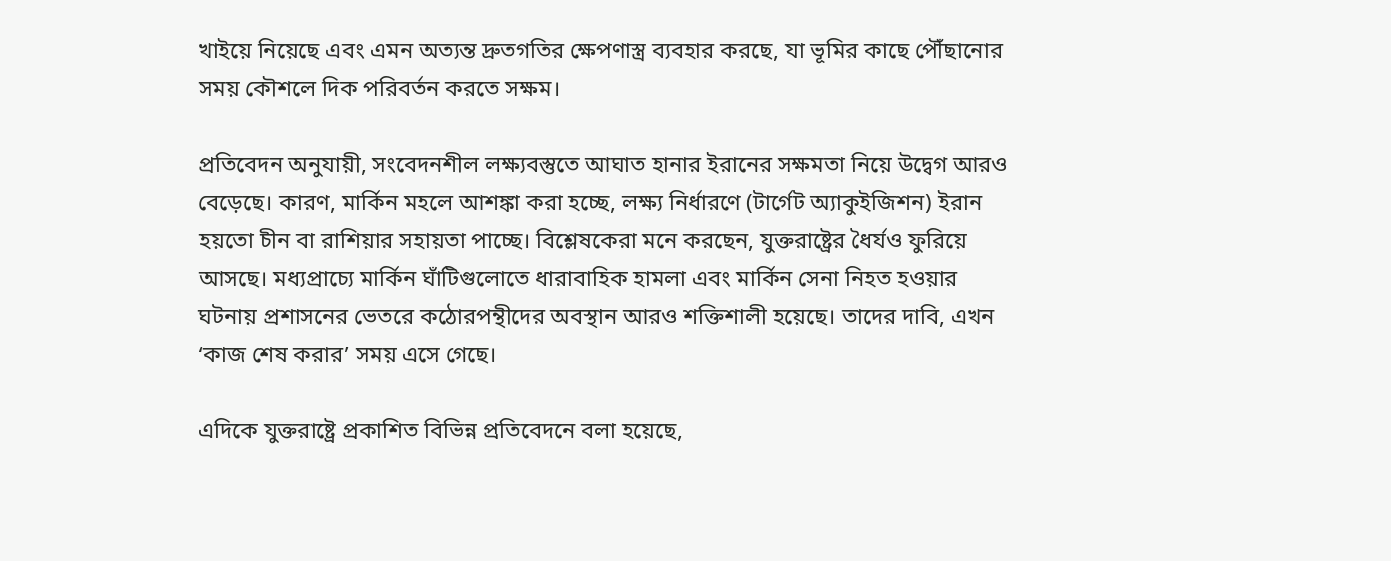খাইয়ে নিয়েছে এবং এমন অত্যন্ত দ্রুতগতির ক্ষেপণাস্ত্র ব্যবহার করছে, যা ভূমির কাছে পৌঁছানোর সময় কৌশলে দিক পরিবর্তন করতে সক্ষম।

প্রতিবেদন অনুযায়ী, সংবেদনশীল লক্ষ্যবস্তুতে আঘাত হানার ইরানের সক্ষমতা নিয়ে উদ্বেগ আরও বেড়েছে। কারণ, মার্কিন মহলে আশঙ্কা করা হচ্ছে, লক্ষ্য নির্ধারণে (টার্গেট অ্যাকুইজিশন) ইরান হয়তো চীন বা রাশিয়ার সহায়তা পাচ্ছে। বিশ্লেষকেরা মনে করছেন, যুক্তরাষ্ট্রের ধৈর্যও ফুরিয়ে আসছে। মধ্যপ্রাচ্যে মার্কিন ঘাঁটিগুলোতে ধারাবাহিক হামলা এবং মার্কিন সেনা নিহত হওয়ার ঘটনায় প্রশাসনের ভেতরে কঠোরপন্থীদের অবস্থান আরও শক্তিশালী হয়েছে। তাদের দাবি, এখন ‘কাজ শেষ করার’ সময় এসে গেছে।

এদিকে যুক্তরাষ্ট্রে প্রকাশিত বিভিন্ন প্রতিবেদনে বলা হয়েছে,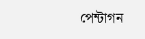পেন্টাগন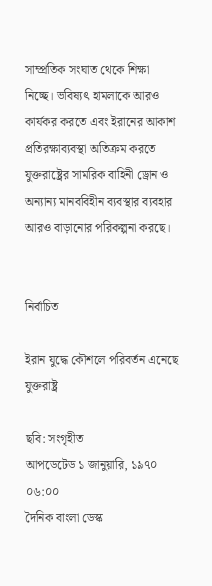সাম্প্রতিক সংঘাত থেকে শিক্ষা নিচ্ছে। ভবিষ্যৎ হামলাকে আরও কার্যকর করতে এবং ইরানের আকাশ প্রতিরক্ষাব্যবস্থা অতিক্রম করতে যুক্তরাষ্ট্রের সামরিক বাহিনী ড্রোন ও অন্যান্য মানববিহীন ব্যবস্থার ব্যবহার আরও বাড়ানোর পরিকল্পনা করছে।


নির্বাচিত

ইরান যুদ্ধে কৌশলে পরিবর্তন এনেছে যুক্তরাষ্ট্র

ছবি: সংগৃহীত
আপডেটেড ১ জানুয়ারি, ১৯৭০ ০৬:০০
দৈনিক বাংলা ডেস্ক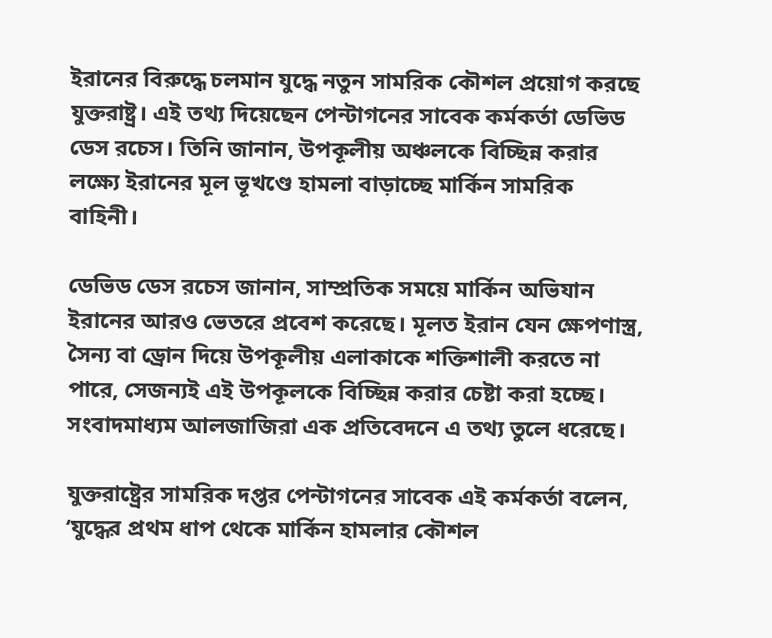ইরানের বিরুদ্ধে চলমান যুদ্ধে নতুন সামরিক কৌশল প্রয়োগ করছে যুক্তরাষ্ট্র। এই তথ্য দিয়েছেন পেন্টাগনের সাবেক কর্মকর্তা ডেভিড ডেস রচেস। তিনি জানান, উপকূলীয় অঞ্চলকে বিচ্ছিন্ন করার লক্ষ্যে ইরানের মূল ভূখণ্ডে হামলা বাড়াচ্ছে মার্কিন সামরিক বাহিনী।

ডেভিড ডেস রচেস জানান, সাম্প্রতিক সময়ে মার্কিন অভিযান ইরানের আরও ভেতরে প্রবেশ করেছে। মূলত ইরান যেন ক্ষেপণাস্ত্র, সৈন্য বা ড্রোন দিয়ে উপকূলীয় এলাকাকে শক্তিশালী করতে না পারে, সেজন্যই এই উপকূলকে বিচ্ছিন্ন করার চেষ্টা করা হচ্ছে। সংবাদমাধ্যম আলজাজিরা এক প্রতিবেদনে এ তথ্য তুলে ধরেছে।

যুক্তরাষ্ট্রের সামরিক দপ্তর পেন্টাগনের সাবেক এই কর্মকর্তা বলেন, ‘যুদ্ধের প্রথম ধাপ থেকে মার্কিন হামলার কৌশল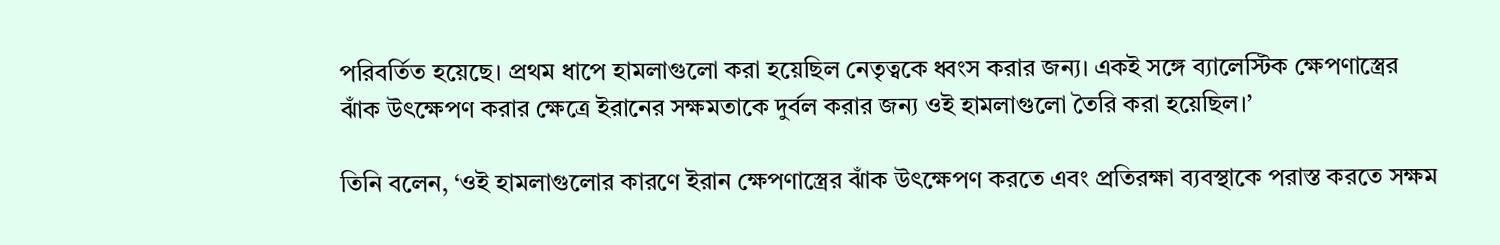পরিবর্তিত হয়েছে। প্রথম ধাপে হামলাগুলো করা হয়েছিল নেতৃত্বকে ধ্বংস করার জন্য। একই সঙ্গে ব্যালেস্টিক ক্ষেপণাস্ত্রের ঝাঁক উৎক্ষেপণ করার ক্ষেত্রে ইরানের সক্ষমতাকে দুর্বল করার জন্য ওই হামলাগুলো তৈরি করা হয়েছিল।’

তিনি বলেন, ‘ওই হামলাগুলোর কারণে ইরান ক্ষেপণাস্ত্রের ঝাঁক উৎক্ষেপণ করতে এবং প্রতিরক্ষা ব্যবস্থাকে পরাস্ত করতে সক্ষম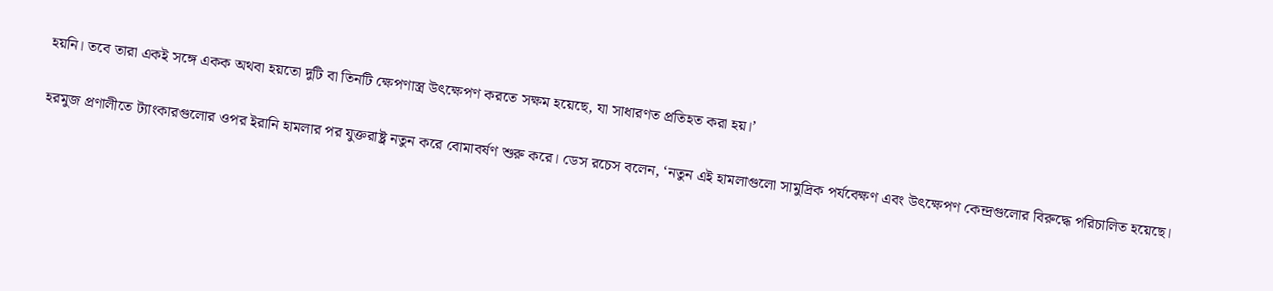হয়নি। তবে তারা একই সঙ্গে একক অথবা হয়তো দুটি বা তিনটি ক্ষেপণাস্ত্র উৎক্ষেপণ করতে সক্ষম হয়েছে, যা সাধারণত প্রতিহত করা হয়।’

হরমুজ প্রণালীতে ট্যাংকারগুলোর ওপর ইরানি হামলার পর যুক্তরাষ্ট্র নতুন করে বোমাবর্ষণ শুরু করে। ডেস রচেস বলেন, ‘নতুন এই হামলাগুলো সামুদ্রিক পর্যবেক্ষণ এবং উৎক্ষেপণ কেন্দ্রগুলোর বিরুদ্ধে পরিচালিত হয়েছে।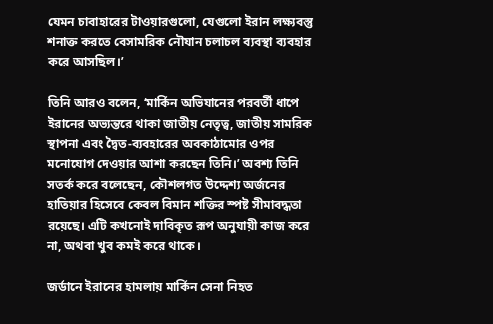যেমন চাবাহারের টাওয়ারগুলো, যেগুলো ইরান লক্ষ্যবস্তু শনাক্ত করতে বেসামরিক নৌযান চলাচল ব্যবস্থা ব্যবহার করে আসছিল।’

তিনি আরও বলেন, ‘মার্কিন অভিযানের পরবর্তী ধাপে ইরানের অভ্যন্তরে থাকা জাতীয় নেতৃত্ব, জাতীয় সামরিক স্থাপনা এবং দ্বৈত-ব্যবহারের অবকাঠামোর ওপর মনোযোগ দেওয়ার আশা করছেন তিনি।’ অবশ্য তিনি সতর্ক করে বলেছেন, কৌশলগত উদ্দেশ্য অর্জনের হাতিয়ার হিসেবে কেবল বিমান শক্তির স্পষ্ট সীমাবদ্ধতা রয়েছে। এটি কখনোই দাবিকৃত রূপ অনুযায়ী কাজ করে না, অথবা খুব কমই করে থাকে।

জর্ডানে ইরানের হামলায় মার্কিন সেনা নিহত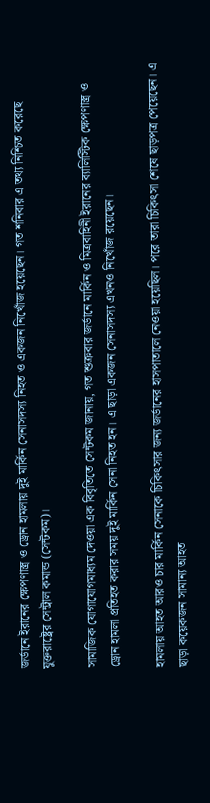জর্ডানে ইরানের ক্ষেপণাস্ত্র ও ড্রোন হামলায় দুই মার্কিন সেনাসদস্য নিহত ও একজন নিখোঁজ হয়েছেন। গত শনিবার এ তথ্য নিশ্চিত করেছে যুক্তরাষ্ট্রের সেন্ট্রাল কমান্ড (সেন্টকম)।

সামাজিক যোগাযোগমাধ্যম দেওয়া এক বিবৃতিতে সেন্টকম জানায়, গত শুক্রবার জর্ডানে মার্কিন ও মিত্রবাহিনী ইরানের ব্যালিস্টিক ক্ষেপণাস্ত্র ও ড্রোন হামলা প্রতিহত করার সময় দুই মার্কিন সেনা নিহত হন। এ ছাড়া একজন সেনাসদস্য এখনও নিখোঁজ রয়েছেন।

হামলায় আহত আরও চার মার্কিন সেনাকে চিকিৎসার জন্য জর্ডানের হাসপাতালে নেওয়া হয়েছিল। পরে তারা চিকিৎসা শেষে ছাড়পত্র পেয়েছেন। এ ছাড়া কয়েকজন সামান্য আহত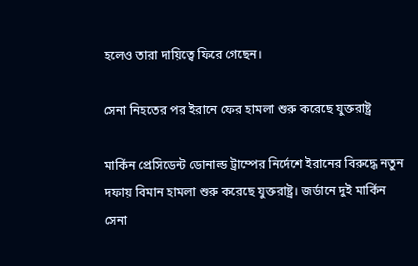হলেও তারা দায়িত্বে ফিরে গেছেন।

সেনা নিহতের পর ইরানে ফের হামলা শুরু করেছে যুক্তরাষ্ট্র

মার্কিন প্রেসিডেন্ট ডোনাল্ড ট্রাম্পের নির্দেশে ইরানের বিরুদ্ধে নতুন দফায় বিমান হামলা শুরু করেছে যুক্তরাষ্ট্র। জর্ডানে দুই মার্কিন সেনা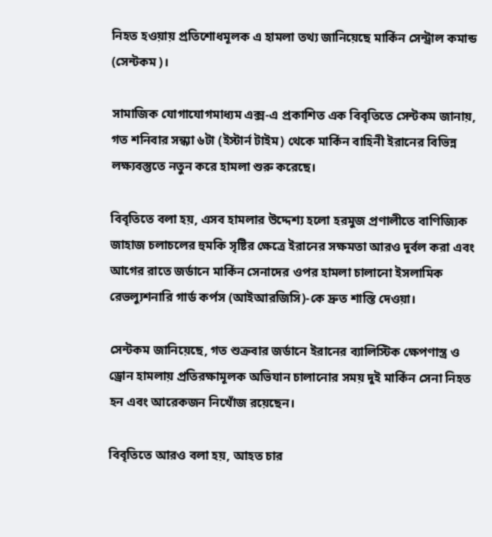নিহত হওয়ায় প্রতিশোধমূলক এ হামলা তথ্য জানিয়েছে মার্কিন সেন্ট্রাল কমান্ড (সেন্টকম)।

সামাজিক যোগাযোগমাধ্যম এক্স-এ প্রকাশিত এক বিবৃতিতে সেন্টকম জানায়, গত শনিবার সন্ধ্যা ৬টা (ইস্টার্ন টাইম) থেকে মার্কিন বাহিনী ইরানের বিভিন্ন লক্ষ্যবস্তুতে নতুন করে হামলা শুরু করেছে।

বিবৃতিতে বলা হয়, এসব হামলার উদ্দেশ্য হলো হরমুজ প্রণালীতে বাণিজ্যিক জাহাজ চলাচলের হুমকি সৃষ্টির ক্ষেত্রে ইরানের সক্ষমতা আরও দুর্বল করা এবং আগের রাতে জর্ডানে মার্কিন সেনাদের ওপর হামলা চালানো ইসলামিক রেভল্যুশনারি গার্ড কর্পস (আইআরজিসি)-কে দ্রুত শাস্তি দেওয়া।

সেন্টকম জানিয়েছে, গত শুক্রবার জর্ডানে ইরানের ব্যালিস্টিক ক্ষেপণাস্ত্র ও ড্রোন হামলায় প্রতিরক্ষামূলক অভিযান চালানোর সময় দুই মার্কিন সেনা নিহত হন এবং আরেকজন নিখোঁজ রয়েছেন।

বিবৃতিতে আরও বলা হয়, আহত চার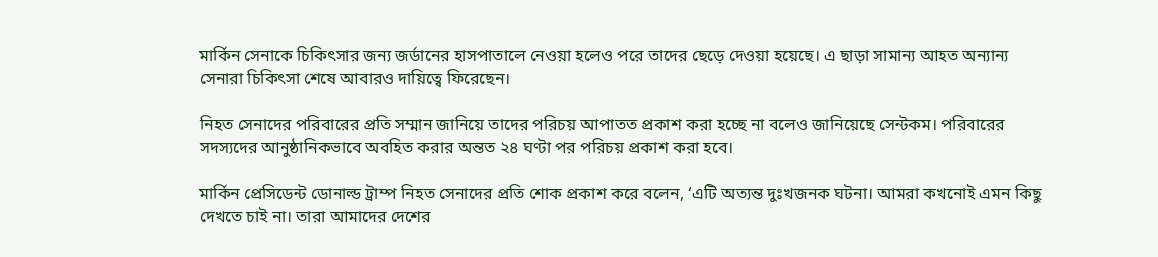মার্কিন সেনাকে চিকিৎসার জন্য জর্ডানের হাসপাতালে নেওয়া হলেও পরে তাদের ছেড়ে দেওয়া হয়েছে। এ ছাড়া সামান্য আহত অন্যান্য সেনারা চিকিৎসা শেষে আবারও দায়িত্বে ফিরেছেন।

নিহত সেনাদের পরিবারের প্রতি সম্মান জানিয়ে তাদের পরিচয় আপাতত প্রকাশ করা হচ্ছে না বলেও জানিয়েছে সেন্টকম। পরিবারের সদস্যদের আনুষ্ঠানিকভাবে অবহিত করার অন্তত ২৪ ঘণ্টা পর পরিচয় প্রকাশ করা হবে।

মার্কিন প্রেসিডেন্ট ডোনাল্ড ট্রাম্প নিহত সেনাদের প্রতি শোক প্রকাশ করে বলেন, ‘এটি অত্যন্ত দুঃখজনক ঘটনা। আমরা কখনোই এমন কিছু দেখতে চাই না। তারা আমাদের দেশের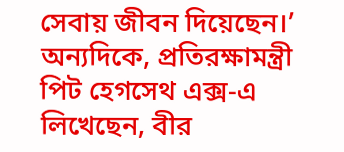সেবায় জীবন দিয়েছেন।’ অন্যদিকে, প্রতিরক্ষামন্ত্রী পিট হেগসেথ এক্স-এ লিখেছেন, বীর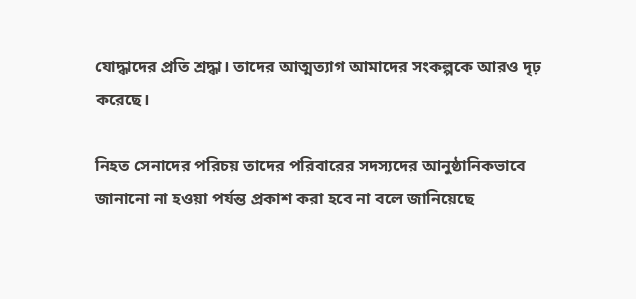যোদ্ধাদের প্রতি শ্রদ্ধা। তাদের আত্মত্যাগ আমাদের সংকল্পকে আরও দৃঢ় করেছে।

নিহত সেনাদের পরিচয় তাদের পরিবারের সদস্যদের আনুষ্ঠানিকভাবে জানানো না হওয়া পর্যন্ত প্রকাশ করা হবে না বলে জানিয়েছে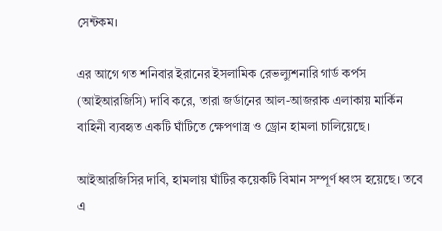সেন্টকম।

এর আগে গত শনিবার ইরানের ইসলামিক রেভল্যুশনারি গার্ড কর্পস (আইআরজিসি) দাবি করে, তারা জর্ডানের আল-আজরাক এলাকায় মার্কিন বাহিনী ব্যবহৃত একটি ঘাঁটিতে ক্ষেপণাস্ত্র ও ড্রোন হামলা চালিয়েছে।

আইআরজিসির দাবি, হামলায় ঘাঁটির কয়েকটি বিমান সম্পূর্ণ ধ্বংস হয়েছে। তবে এ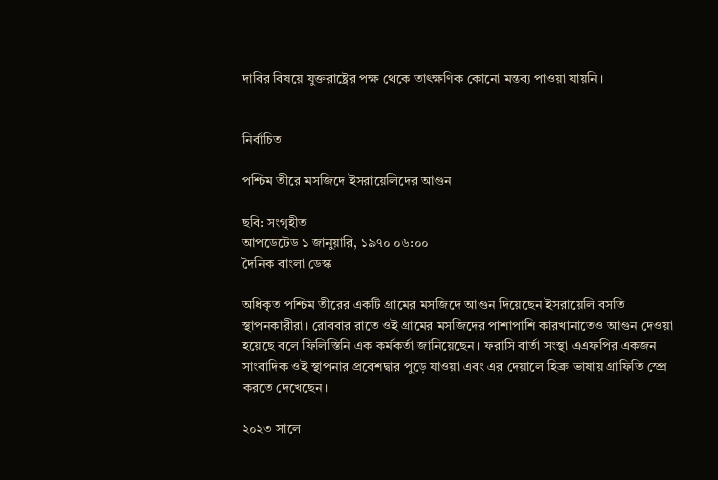দাবির বিষয়ে যুক্তরাষ্ট্রের পক্ষ থেকে তাৎক্ষণিক কোনো মন্তব্য পাওয়া যায়নি।


নির্বাচিত

পশ্চিম তীরে মসজিদে ইসরায়েলিদের আগুন

ছবি: সংগৃহীত
আপডেটেড ১ জানুয়ারি, ১৯৭০ ০৬:০০
দৈনিক বাংলা ডেস্ক

অধিকৃত পশ্চিম তীরের একটি গ্রামের মসজিদে আগুন দিয়েছেন ইসরায়েলি বসতি স্থাপনকারীরা। রোববার রাতে ওই গ্রামের মসজিদের পাশাপাশি কারখানাতেও আগুন দেওয়া হয়েছে বলে ফিলিস্তিনি এক কর্মকর্তা জানিয়েছেন। ফরাসি বার্তা সংস্থা এএফপির একজন সাংবাদিক ওই স্থাপনার প্রবেশদ্বার পুড়ে যাওয়া এবং এর দেয়ালে হিব্রু ভাষায় গ্রাফিতি স্প্রে করতে দেখেছেন।

২০২৩ সালে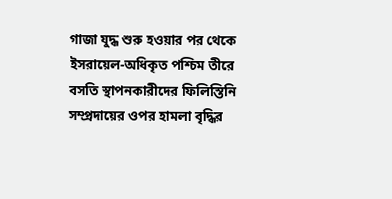গাজা যুদ্ধ শুরু হওয়ার পর থেকে ইসরায়েল-অধিকৃত পশ্চিম তীরে বসতি স্থাপনকারীদের ফিলিস্তিনি সম্প্রদায়ের ওপর হামলা বৃদ্ধির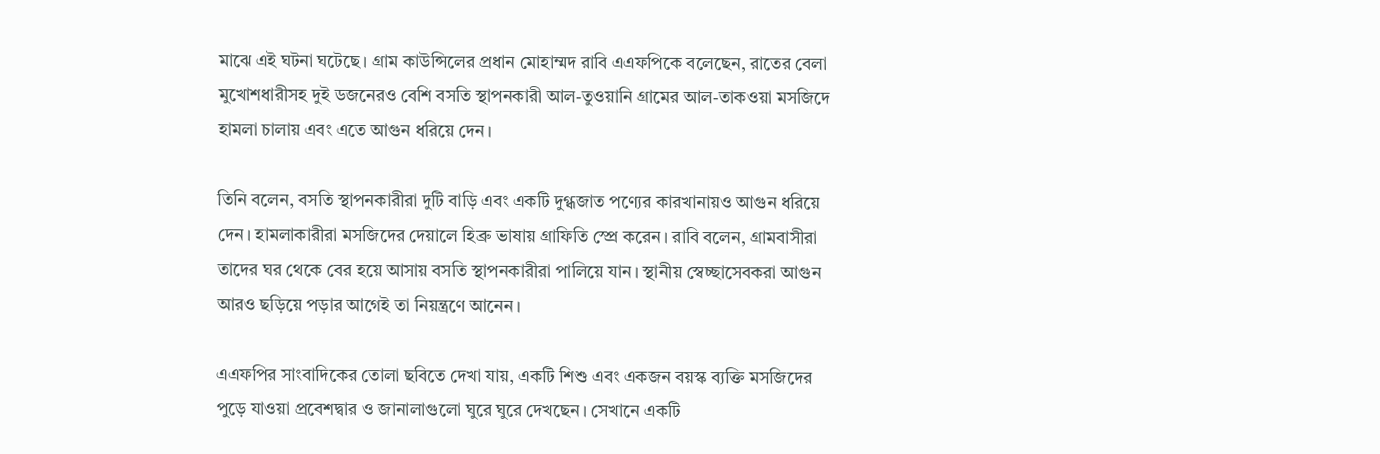মাঝে এই ঘটনা ঘটেছে। গ্রাম কাউন্সিলের প্রধান মোহাম্মদ রাবি এএফপিকে বলেছেন, রাতের বেলা মুখোশধারীসহ দুই ডজনেরও বেশি বসতি স্থাপনকারী আল-তুওয়ানি গ্রামের আল-তাকওয়া মসজিদে হামলা চালায় এবং এতে আগুন ধরিয়ে দেন।

তিনি বলেন, বসতি স্থাপনকারীরা দুটি বাড়ি এবং একটি দুগ্ধজাত পণ্যের কারখানায়ও আগুন ধরিয়ে দেন। হামলাকারীরা মসজিদের দেয়ালে হিব্রু ভাষায় গ্রাফিতি স্প্রে করেন। রাবি বলেন, গ্রামবাসীরা তাদের ঘর থেকে বের হয়ে আসায় বসতি স্থাপনকারীরা পালিয়ে যান। স্থানীয় স্বেচ্ছাসেবকরা আগুন আরও ছড়িয়ে পড়ার আগেই তা নিয়ন্ত্রণে আনেন।

এএফপির সাংবাদিকের তোলা ছবিতে দেখা যায়, একটি শিশু এবং একজন বয়স্ক ব্যক্তি মসজিদের পুড়ে যাওয়া প্রবেশদ্বার ও জানালাগুলো ঘুরে ঘুরে দেখছেন। সেখানে একটি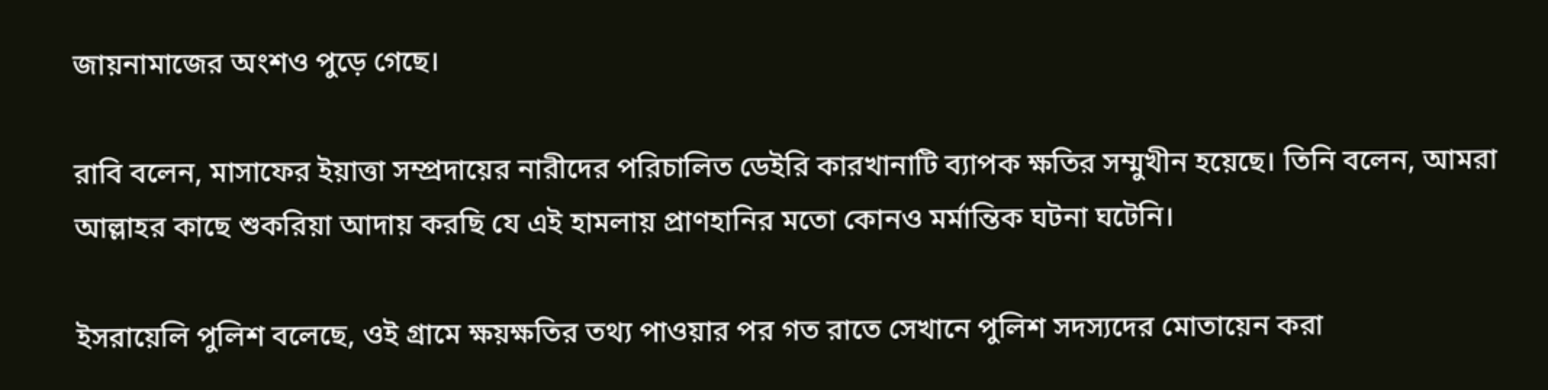জায়নামাজের অংশও পুড়ে গেছে।

রাবি বলেন, মাসাফের ইয়াত্তা সম্প্রদায়ের নারীদের পরিচালিত ডেইরি কারখানাটি ব্যাপক ক্ষতির সম্মুখীন হয়েছে। তিনি বলেন, আমরা আল্লাহর কাছে শুকরিয়া আদায় করছি যে এই হামলায় প্রাণহানির মতো কোনও মর্মান্তিক ঘটনা ঘটেনি।

ইসরায়েলি পুলিশ বলেছে, ওই গ্রামে ক্ষয়ক্ষতির তথ্য পাওয়ার পর গত রাতে সেখানে পুলিশ সদস্যদের মোতায়েন করা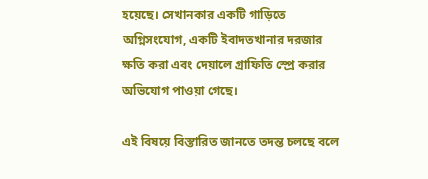হয়েছে। সেখানকার একটি গাড়িতে অগ্নিসংযোগ, একটি ইবাদতখানার দরজার ক্ষতি করা এবং দেয়ালে গ্রাফিতি স্প্রে করার অভিযোগ পাওয়া গেছে।

এই বিষয়ে বিস্তারিত জানতে তদন্ত চলছে বলে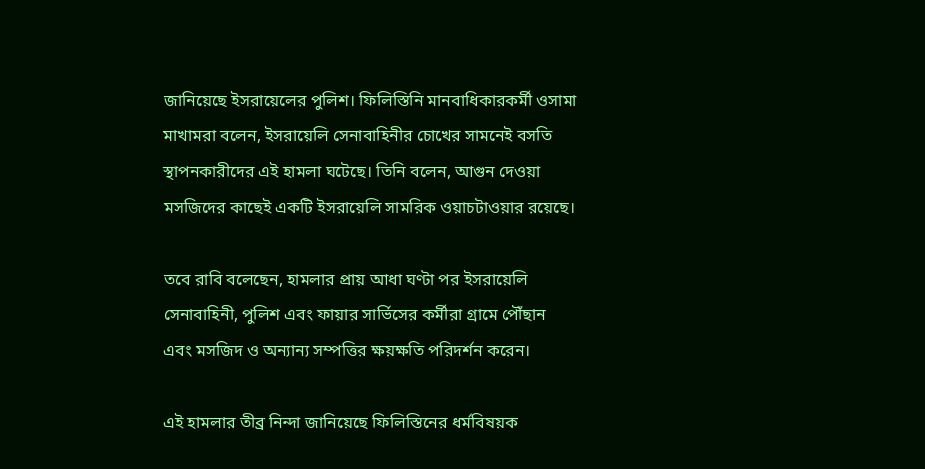জানিয়েছে ইসরায়েলের পুলিশ। ফিলিস্তিনি মানবাধিকারকর্মী ওসামা মাখামরা বলেন, ইসরায়েলি সেনাবাহিনীর চোখের সামনেই বসতি স্থাপনকারীদের এই হামলা ঘটেছে। তিনি বলেন, আগুন দেওয়া মসজিদের কাছেই একটি ইসরায়েলি সামরিক ওয়াচটাওয়ার রয়েছে।

তবে রাবি বলেছেন, হামলার প্রায় আধা ঘণ্টা পর ইসরায়েলি সেনাবাহিনী, পুলিশ এবং ফায়ার সার্ভিসের কর্মীরা গ্রামে পৌঁছান এবং মসজিদ ও অন্যান্য সম্পত্তির ক্ষয়ক্ষতি পরিদর্শন করেন।

এই হামলার তীব্র নিন্দা জানিয়েছে ফিলিস্তিনের ধর্মবিষয়ক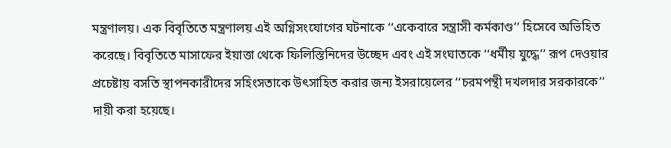মন্ত্রণালয়। এক বিবৃতিতে মন্ত্রণালয় এই অগ্নিসংযোগের ঘটনাকে ‌‌‘‘একেবারে সন্ত্রাসী কর্মকাণ্ড’’ হিসেবে অভিহিত করেছে। বিবৃতিতে মাসাফের ইয়াত্তা থেকে ফিলিস্তিনিদের উচ্ছেদ এবং এই সংঘাতকে ‘‘ধর্মীয় যুদ্ধে’’ রূপ দেওয়ার প্রচেষ্টায় বসতি স্থাপনকারীদের সহিংসতাকে উৎসাহিত করার জন্য ইসরায়েলের ‘‘চরমপন্থী দখলদার সরকারকে’’ দায়ী করা হয়েছে।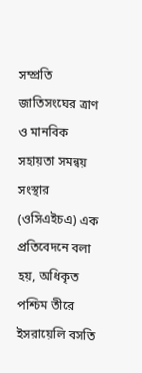সম্প্রতি জাতিসংঘের ত্রাণ ও মানবিক সহায়তা সমন্বয় সংস্থার (ওসিএইচএ) এক প্রতিবেদনে বলা হয়, অধিকৃত পশ্চিম তীরে ইসরায়েলি বসতি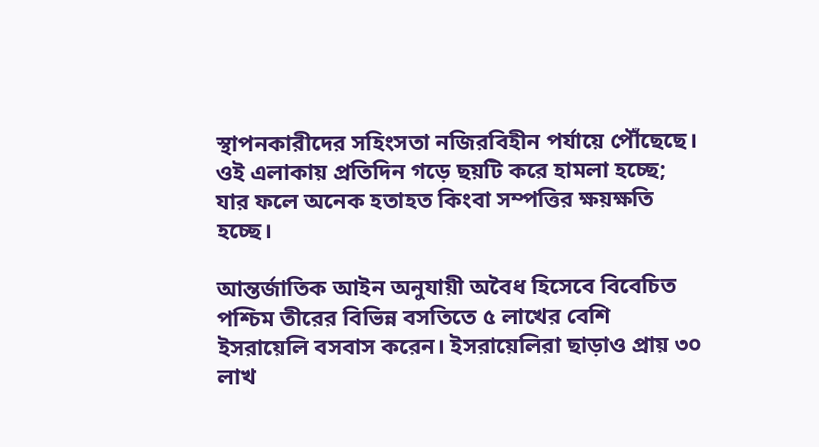স্থাপনকারীদের সহিংসতা নজিরবিহীন পর্যায়ে পৌঁছেছে। ওই এলাকায় প্রতিদিন গড়ে ছয়টি করে হামলা হচ্ছে; যার ফলে অনেক হতাহত কিংবা সম্পত্তির ক্ষয়ক্ষতি হচ্ছে।

আন্তর্জাতিক আইন অনুযায়ী অবৈধ হিসেবে বিবেচিত পশ্চিম তীরের বিভিন্ন বসতিতে ৫ লাখের বেশি ইসরায়েলি বসবাস করেন। ইসরায়েলিরা ছাড়াও প্রায় ৩০ লাখ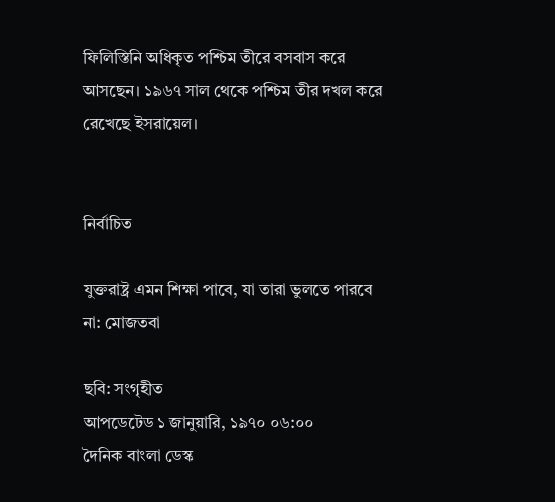ফিলিস্তিনি অধিকৃত পশ্চিম তীরে বসবাস করে আসছেন। ১৯৬৭ সাল থেকে পশ্চিম তীর দখল করে রেখেছে ইসরায়েল।


নির্বাচিত

যুক্তরাষ্ট্র এমন শিক্ষা পাবে, যা তারা ভুলতে পারবে না: মোজতবা

ছবি: সংগৃহীত
আপডেটেড ১ জানুয়ারি, ১৯৭০ ০৬:০০
দৈনিক বাংলা ডেস্ক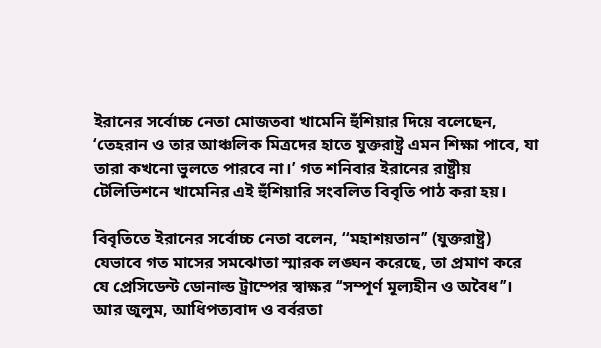ইরানের সর্বোচ্চ নেতা মোজতবা খামেনি হুঁশিয়ার দিয়ে বলেছেন, ‘তেহরান ও তার আঞ্চলিক মিত্রদের হাতে যুক্তরাষ্ট্র এমন শিক্ষা পাবে, যা তারা কখনো ভুলতে পারবে না।’ গত শনিবার ইরানের রাষ্ট্রীয় টেলিভিশনে খামেনির এই হুঁশিয়ারি সংবলিত বিবৃতি পাঠ করা হয়।

বিবৃতিতে ইরানের সর্বোচ্চ নেতা বলেন, ‘‘মহাশয়তান’’ (যুক্তরাষ্ট্র) যেভাবে গত মাসের সমঝোতা স্মারক লঙ্ঘন করেছে, তা প্রমাণ করে যে প্রেসিডেন্ট ডোনাল্ড ট্রাম্পের স্বাক্ষর ‘‘সম্পূর্ণ মূল্যহীন ও অবৈধ’’। আর জুলুম, আধিপত্যবাদ ও বর্বরতা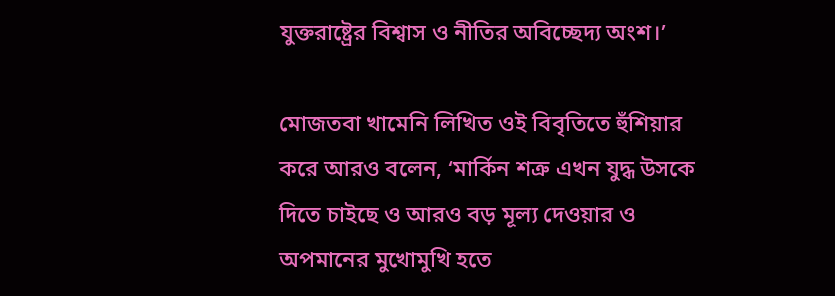যুক্তরাষ্ট্রের বিশ্বাস ও নীতির অবিচ্ছেদ্য অংশ।’

মোজতবা খামেনি লিখিত ওই বিবৃতিতে হুঁশিয়ার করে আরও বলেন, ‘মার্কিন শত্রু এখন যুদ্ধ উসকে দিতে চাইছে ও আরও বড় মূল্য দেওয়ার ও অপমানের মুখোমুখি হতে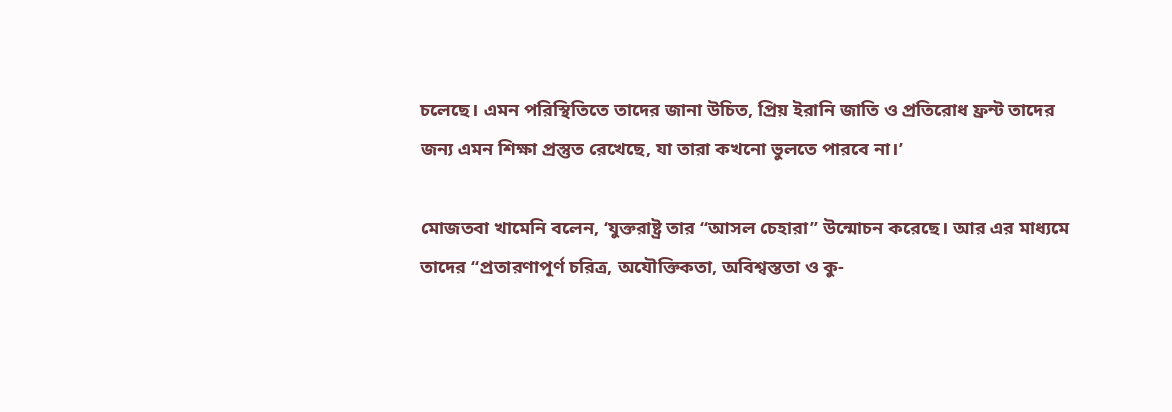চলেছে। এমন পরিস্থিতিতে তাদের জানা উচিত, প্রিয় ইরানি জাতি ও প্রতিরোধ ফ্রন্ট তাদের জন্য এমন শিক্ষা প্রস্তুত রেখেছে, যা তারা কখনো ভুলতে পারবে না।’

মোজতবা খামেনি বলেন, ‘যুক্তরাষ্ট্র তার ‘‘আসল চেহারা’’ উন্মোচন করেছে। আর এর মাধ্যমে তাদের ‘‘প্রতারণাপূর্ণ চরিত্র, অযৌক্তিকতা, অবিশ্বস্ততা ও কু-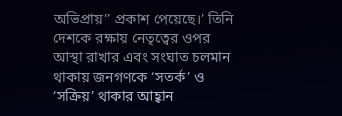অভিপ্রায়’’ প্রকাশ পেয়েছে।’ তিনি দেশকে রক্ষায় নেতৃত্বের ওপর আস্থা রাখার এবং সংঘাত চলমান থাকায় জনগণকে ‘সতর্ক’ ও ‘সক্রিয়’ থাকার আহ্বান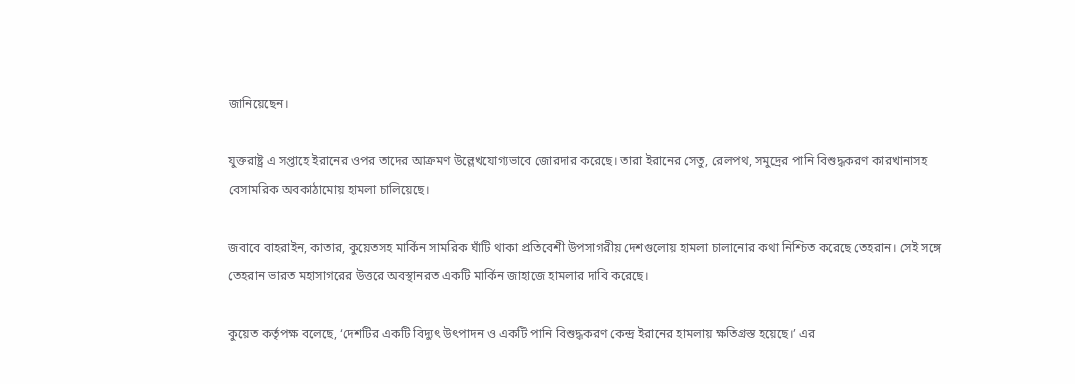জানিয়েছেন।

যুক্তরাষ্ট্র এ সপ্তাহে ইরানের ওপর তাদের আক্রমণ উল্লেখযোগ্যভাবে জোরদার করেছে। তারা ইরানের সেতু, রেলপথ, সমুদ্রের পানি বিশুদ্ধকরণ কারখানাসহ বেসামরিক অবকাঠামোয় হামলা চালিয়েছে।

জবাবে বাহরাইন, কাতার, কুয়েতসহ মার্কিন সামরিক ঘাঁটি থাকা প্রতিবেশী উপসাগরীয় দেশগুলোয় হামলা চালানোর কথা নিশ্চিত করেছে তেহরান। সেই সঙ্গে তেহরান ভারত মহাসাগরের উত্তরে অবস্থানরত একটি মার্কিন জাহাজে হামলার দাবি করেছে।

কুয়েত কর্তৃপক্ষ বলেছে, ‘দেশটির একটি বিদ্যুৎ উৎপাদন ও একটি পানি বিশুদ্ধকরণ কেন্দ্র ইরানের হামলায় ক্ষতিগ্রস্ত হয়েছে।’ এর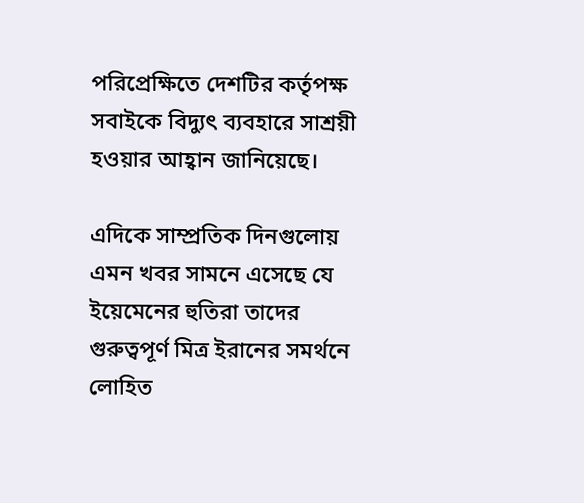পরিপ্রেক্ষিতে দেশটির কর্তৃপক্ষ সবাইকে বিদ্যুৎ ব্যবহারে সাশ্রয়ী হওয়ার আহ্বান জানিয়েছে।

এদিকে সাম্প্রতিক দিনগুলোয় এমন খবর সামনে এসেছে যে ইয়েমেনের হুতিরা তাদের গুরুত্বপূর্ণ মিত্র ইরানের সমর্থনে লোহিত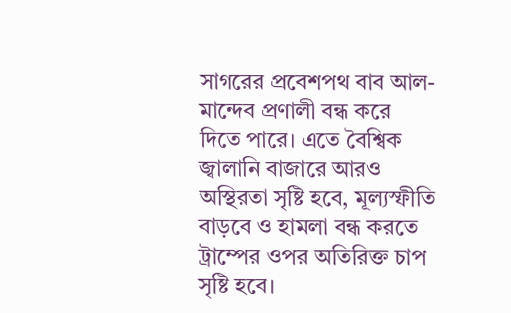সাগরের প্রবেশপথ বাব আল-মান্দেব প্রণালী বন্ধ করে দিতে পারে। এতে বৈশ্বিক জ্বালানি বাজারে আরও অস্থিরতা সৃষ্টি হবে, মূল্যস্ফীতি বাড়বে ও হামলা বন্ধ করতে ট্রাম্পের ওপর অতিরিক্ত চাপ সৃষ্টি হবে।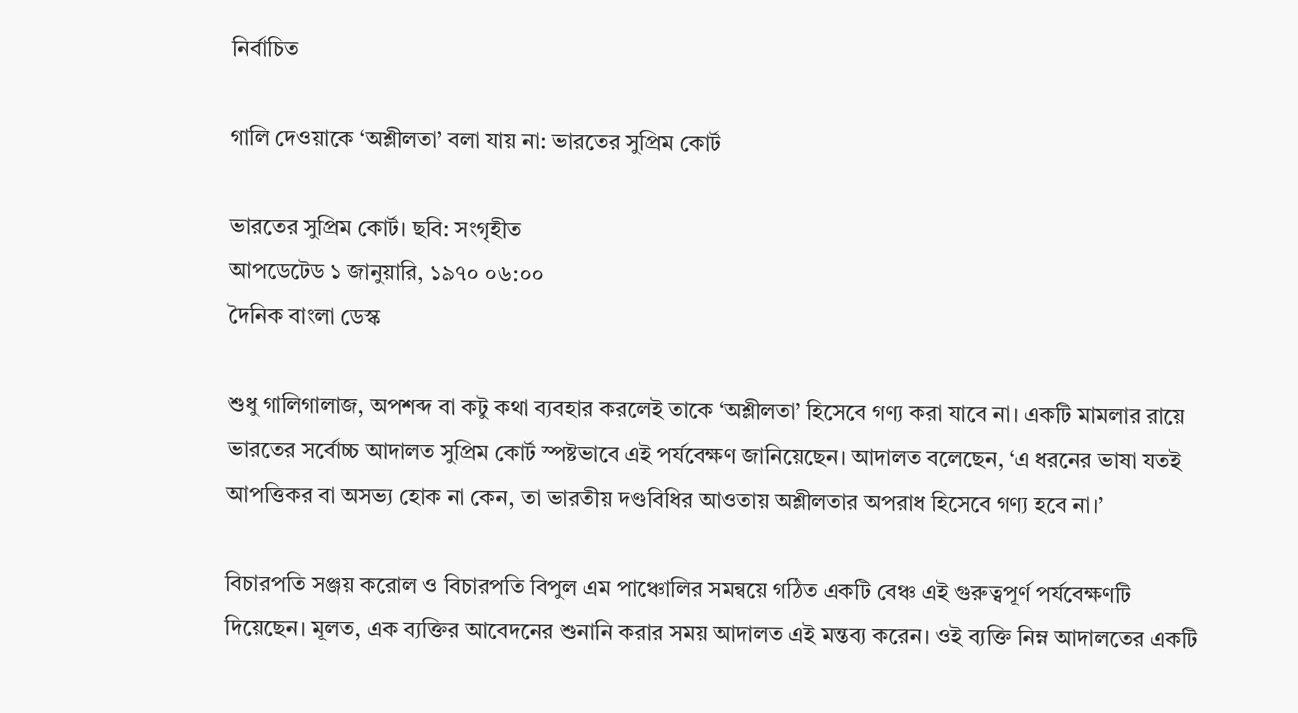নির্বাচিত

গালি দেওয়াকে ‘অশ্লীলতা’ বলা যায় না: ভারতের সুপ্রিম কোর্ট

ভারতের সুপ্রিম কোর্ট। ছবি: সংগৃহীত
আপডেটেড ১ জানুয়ারি, ১৯৭০ ০৬:০০
দৈনিক বাংলা ডেস্ক

শুধু গালিগালাজ, অপশব্দ বা কটু কথা ব্যবহার করলেই তাকে ‘অশ্লীলতা’ হিসেবে গণ্য করা যাবে না। একটি মামলার রায়ে ভারতের সর্বোচ্চ আদালত সুপ্রিম কোর্ট স্পষ্টভাবে এই পর্যবেক্ষণ জানিয়েছেন। আদালত বলেছেন, ‘এ ধরনের ভাষা যতই আপত্তিকর বা অসভ্য হোক না কেন, তা ভারতীয় দণ্ডবিধির আওতায় অশ্লীলতার অপরাধ হিসেবে গণ্য হবে না।’

বিচারপতি সঞ্জয় করোল ও বিচারপতি বিপুল এম পাঞ্চোলির সমন্বয়ে গঠিত একটি বেঞ্চ এই গুরুত্বপূর্ণ পর্যবেক্ষণটি দিয়েছেন। মূলত, এক ব্যক্তির আবেদনের শুনানি করার সময় আদালত এই মন্তব্য করেন। ওই ব্যক্তি নিম্ন আদালতের একটি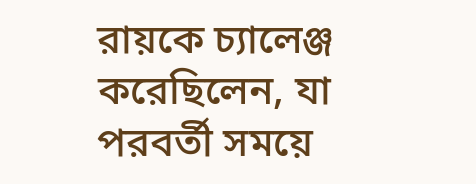রায়কে চ্যালেঞ্জ করেছিলেন, যা পরবর্তী সময়ে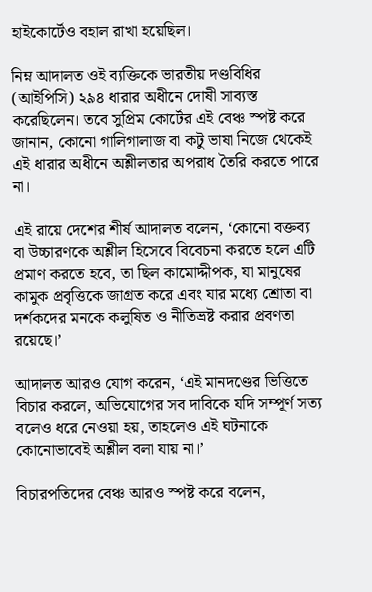হাইকোর্টেও বহাল রাখা হয়েছিল।

নিম্ন আদালত ওই ব্যক্তিকে ভারতীয় দণ্ডবিধির (আইপিসি) ২৯৪ ধারার অধীনে দোষী সাব্যস্ত করেছিলেন। তবে সুপ্রিম কোর্টের এই বেঞ্চ স্পষ্ট করে জানান, কোনো গালিগালাজ বা কটু ভাষা নিজে থেকেই এই ধারার অধীনে অশ্লীলতার অপরাধ তৈরি করতে পারে না।

এই রায়ে দেশের শীর্ষ আদালত বলেন, ‘কোনো বক্তব্য বা উচ্চারণকে অশ্লীল হিসেবে বিবেচনা করতে হলে এটি প্রমাণ করতে হবে, তা ছিল কামোদ্দীপক, যা মানুষের কামুক প্রবৃত্তিকে জাগ্রত করে এবং যার মধ্যে শ্রোতা বা দর্শকদের মনকে কলুষিত ও নীতিভ্রষ্ট করার প্রবণতা রয়েছে।’

আদালত আরও যোগ করেন, ‘এই মানদণ্ডের ভিত্তিতে বিচার করলে, অভিযোগের সব দাবিকে যদি সম্পূর্ণ সত্য বলেও ধরে নেওয়া হয়, তাহলেও এই ঘটনাকে কোনোভাবেই অশ্লীল বলা যায় না।’

বিচারপতিদের বেঞ্চ আরও স্পষ্ট করে বলেন,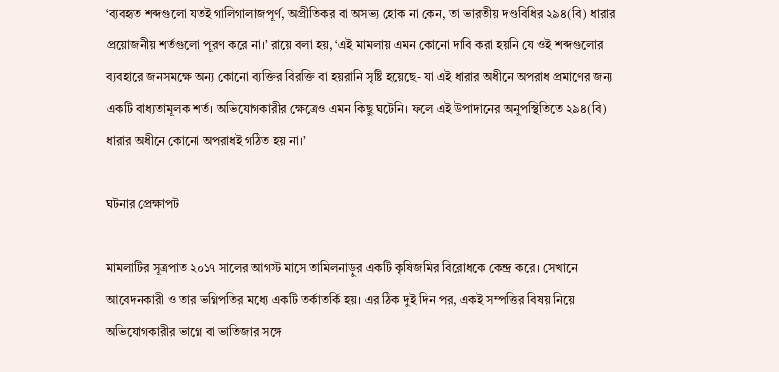‘ব্যবহৃত শব্দগুলো যতই গালিগালাজপূর্ণ, অপ্রীতিকর বা অসভ্য হোক না কেন, তা ভারতীয় দণ্ডবিধির ২৯৪(বি) ধারার প্রয়োজনীয় শর্তগুলো পূরণ করে না।’ রায়ে বলা হয়, ‘এই মামলায় এমন কোনো দাবি করা হয়নি যে ওই শব্দগুলোর ব্যবহারে জনসমক্ষে অন্য কোনো ব্যক্তির বিরক্তি বা হয়রানি সৃষ্টি হয়েছে- যা এই ধারার অধীনে অপরাধ প্রমাণের জন্য একটি বাধ্যতামূলক শর্ত। অভিযোগকারীর ক্ষেত্রেও এমন কিছু ঘটেনি। ফলে এই উপাদানের অনুপস্থিতিতে ২৯৪(বি) ধারার অধীনে কোনো অপরাধই গঠিত হয় না।’

ঘটনার প্রেক্ষাপট

মামলাটির সূত্রপাত ২০১৭ সালের আগস্ট মাসে তামিলনাড়ুর একটি কৃষিজমির বিরোধকে কেন্দ্র করে। সেখানে আবেদনকারী ও তার ভগ্নিপতির মধ্যে একটি তর্কাতর্কি হয়। এর ঠিক দুই দিন পর, একই সম্পত্তির বিষয় নিয়ে অভিযোগকারীর ভাগ্নে বা ভাতিজার সঙ্গে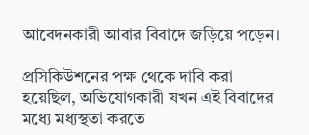আবেদনকারী আবার বিবাদে জড়িয়ে পড়েন।

প্রসিকিউশনের পক্ষ থেকে দাবি করা হয়েছিল, অভিযোগকারী যখন এই বিবাদের মধ্যে মধ্যস্থতা করতে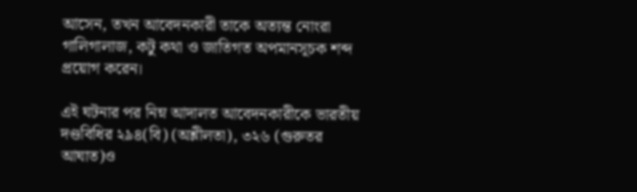আসেন, তখন আবেদনকারী তাকে অত্যন্ত নোংরা গালিগালাজ, কটু কথা ও জাতিগত অপমানসূচক শব্দ প্রয়োগ করেন।

এই ঘটনার পর নিম্ন আদালত আবেদনকারীকে ভারতীয় দণ্ডবিধির ২৯৪(বি) (অশ্লীলতা), ৩২৬ (গুরুতর আঘাত)ও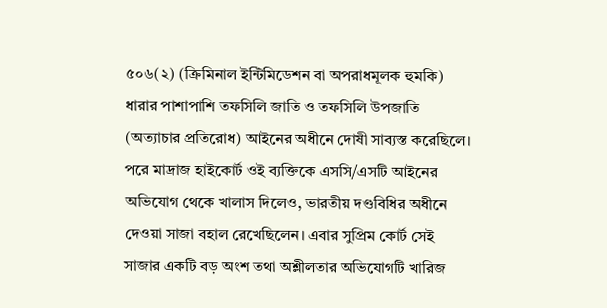৫০৬(২) (ক্রিমিনাল ইন্টিমিডেশন বা অপরাধমূলক হুমকি) ধারার পাশাপাশি তফসিলি জাতি ও তফসিলি উপজাতি (অত্যাচার প্রতিরোধ) আইনের অধীনে দোষী সাব্যস্ত করেছিলে। পরে মাদ্রাজ হাইকোর্ট ওই ব্যক্তিকে এসসি/এসটি আইনের অভিযোগ থেকে খালাস দিলেও, ভারতীয় দণ্ডবিধির অধীনে দেওয়া সাজা বহাল রেখেছিলেন। এবার সুপ্রিম কোর্ট সেই সাজার একটি বড় অংশ তথা অশ্লীলতার অভিযোগটি খারিজ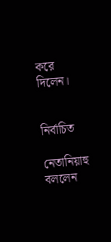করে দিলেন।


নির্বাচিত

নেতানিয়াহু বললেন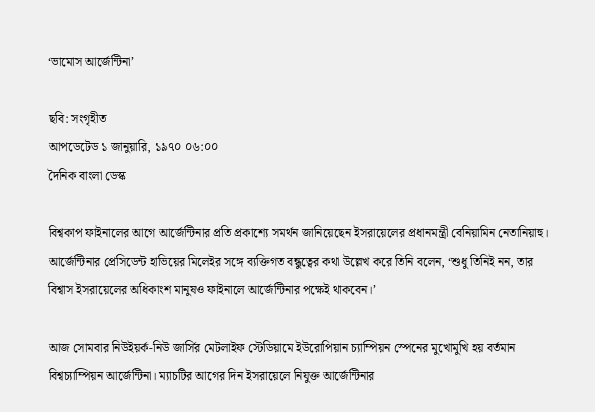‘ভামোস আর্জেন্টিনা’

ছবি: সংগৃহীত
আপডেটেড ১ জানুয়ারি, ১৯৭০ ০৬:০০
দৈনিক বাংলা ডেস্ক

বিশ্বকাপ ফাইনালের আগে আর্জেন্টিনার প্রতি প্রকাশ্যে সমর্থন জানিয়েছেন ইসরায়েলের প্রধানমন্ত্রী বেনিয়ামিন নেতানিয়াহু। আর্জেন্টিনার প্রেসিডেন্ট হাভিয়ের মিলেইর সঙ্গে ব্যক্তিগত বন্ধুত্বের কথা উল্লেখ করে তিনি বলেন, ‘শুধু তিনিই নন, তার বিশ্বাস ইসরায়েলের অধিকাংশ মানুষও ফাইনালে আর্জেন্টিনার পক্ষেই থাকবেন।’

আজ সোমবার নিউইয়র্ক-নিউ জার্সির মেটলাইফ স্টেডিয়ামে ইউরোপিয়ান চ্যাম্পিয়ন স্পেনের মুখোমুখি হয় বর্তমান বিশ্বচ্যাম্পিয়ন আর্জেন্টিনা। ম্যাচটির আগের দিন ইসরায়েলে নিযুক্ত আর্জেন্টিনার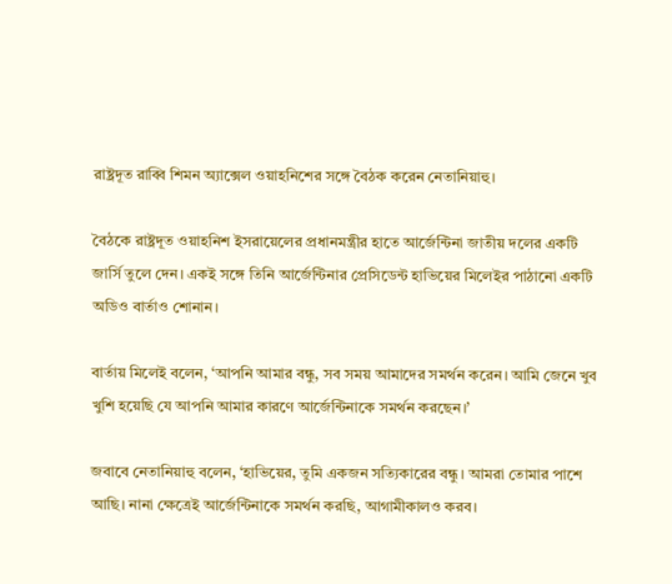রাষ্ট্রদূত রাব্বি শিমন অ্যাক্সেল ওয়াহনিশের সঙ্গে বৈঠক করেন নেতানিয়াহু।

বৈঠকে রাষ্ট্রদূত ওয়াহনিশ ইসরায়েলের প্রধানমন্ত্রীর হাতে আর্জেন্টিনা জাতীয় দলের একটি জার্সি তুলে দেন। একই সঙ্গে তিনি আর্জেন্টিনার প্রেসিডেন্ট হাভিয়ের মিলেইর পাঠানো একটি অডিও বার্তাও শোনান।

বার্তায় মিলেই বলেন, ‘আপনি আমার বন্ধু, সব সময় আমাদের সমর্থন করেন। আমি জেনে খুব খুশি হয়েছি যে আপনি আমার কারণে আর্জেন্টিনাকে সমর্থন করছেন।’

জবাবে নেতানিয়াহু বলেন, ‘হাভিয়ের, তুমি একজন সত্যিকারের বন্ধু। আমরা তোমার পাশে আছি। নানা ক্ষেত্রেই আর্জেন্টিনাকে সমর্থন করছি, আগামীকালও করব।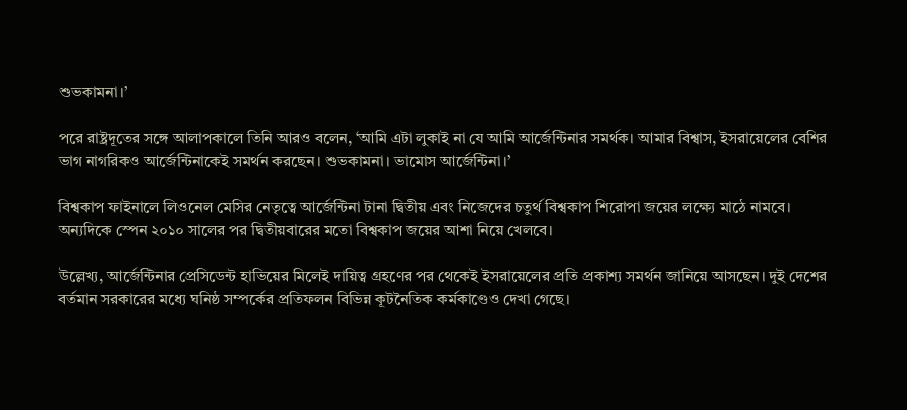শুভকামনা।’

পরে রাষ্ট্রদূতের সঙ্গে আলাপকালে তিনি আরও বলেন, ‘আমি এটা লুকাই না যে আমি আর্জেন্টিনার সমর্থক। আমার বিশ্বাস, ইসরায়েলের বেশির ভাগ নাগরিকও আর্জেন্টিনাকেই সমর্থন করছেন। শুভকামনা। ভামোস আর্জেন্টিনা।’

বিশ্বকাপ ফাইনালে লিওনেল মেসির নেতৃত্বে আর্জেন্টিনা টানা দ্বিতীয় এবং নিজেদের চতুর্থ বিশ্বকাপ শিরোপা জয়ের লক্ষ্যে মাঠে নামবে। অন্যদিকে স্পেন ২০১০ সালের পর দ্বিতীয়বারের মতো বিশ্বকাপ জয়ের আশা নিয়ে খেলবে।

উল্লেখ্য, আর্জেন্টিনার প্রেসিডেন্ট হাভিয়ের মিলেই দায়িত্ব গ্রহণের পর থেকেই ইসরায়েলের প্রতি প্রকাশ্য সমর্থন জানিয়ে আসছেন। দুই দেশের বর্তমান সরকারের মধ্যে ঘনিষ্ঠ সম্পর্কের প্রতিফলন বিভিন্ন কূটনৈতিক কর্মকাণ্ডেও দেখা গেছে।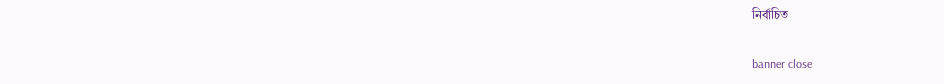নির্বাচিত

banner close